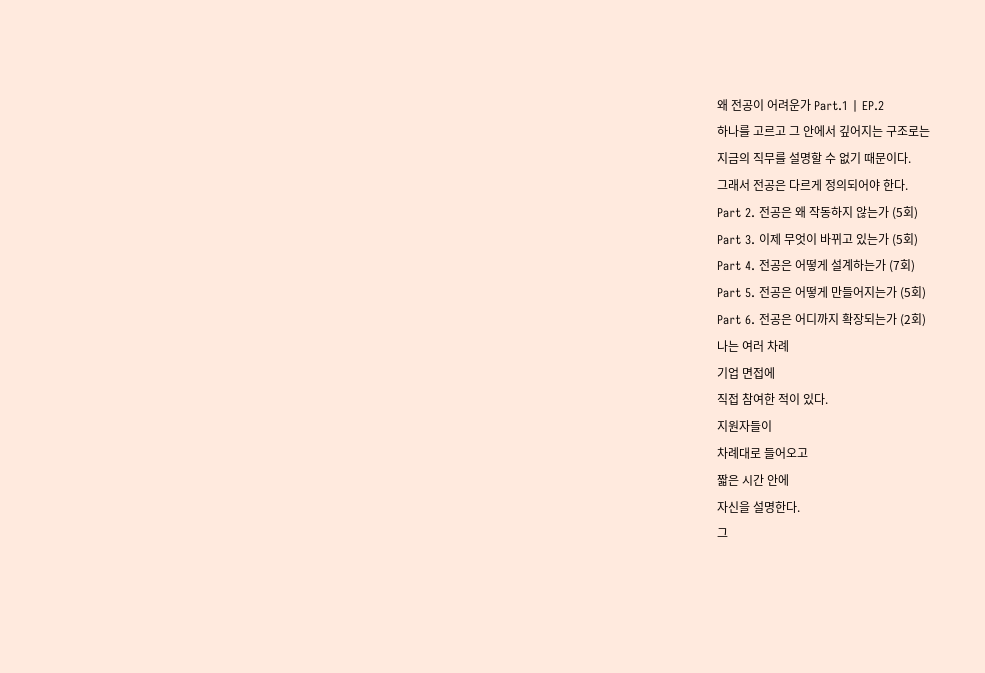왜 전공이 어려운가 Part.1 | EP.2
하나를 고르고 그 안에서 깊어지는 구조로는
지금의 직무를 설명할 수 없기 때문이다.
그래서 전공은 다르게 정의되어야 한다.
Part 2. 전공은 왜 작동하지 않는가 (5회)
Part 3. 이제 무엇이 바뀌고 있는가 (5회)
Part 4. 전공은 어떻게 설계하는가 (7회)
Part 5. 전공은 어떻게 만들어지는가 (5회)
Part 6. 전공은 어디까지 확장되는가 (2회)
나는 여러 차례
기업 면접에
직접 참여한 적이 있다.
지원자들이
차례대로 들어오고
짧은 시간 안에
자신을 설명한다.
그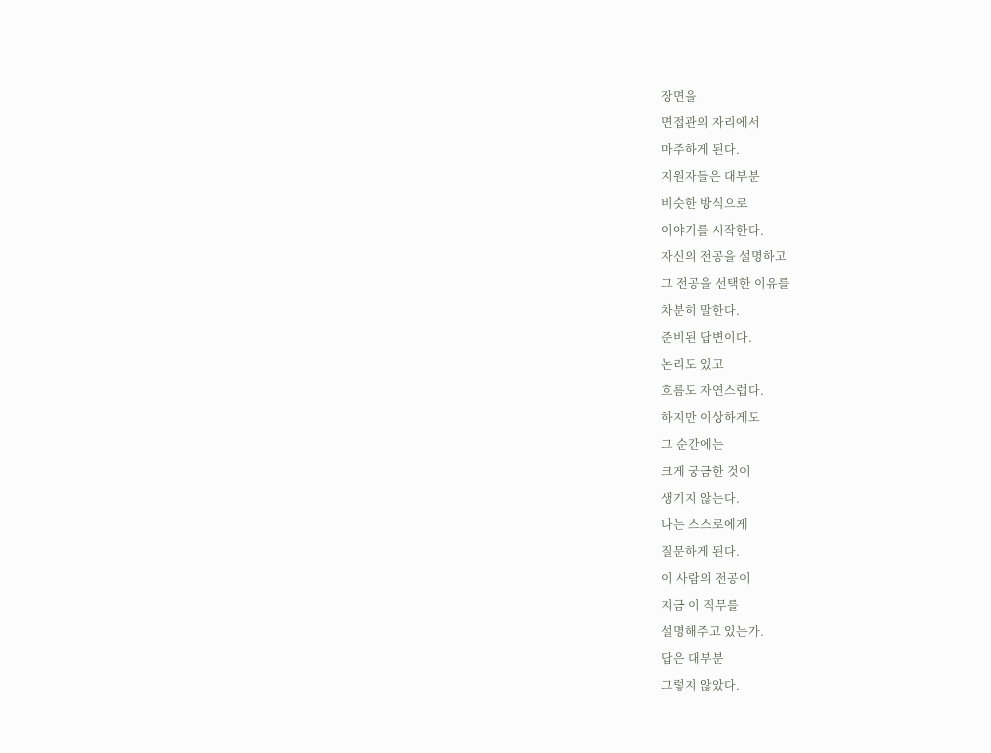장면을
면접관의 자리에서
마주하게 된다.
지원자들은 대부분
비슷한 방식으로
이야기를 시작한다.
자신의 전공을 설명하고
그 전공을 선택한 이유를
차분히 말한다.
준비된 답변이다.
논리도 있고
흐름도 자연스럽다.
하지만 이상하게도
그 순간에는
크게 궁금한 것이
생기지 않는다.
나는 스스로에게
질문하게 된다.
이 사람의 전공이
지금 이 직무를
설명해주고 있는가.
답은 대부분
그렇지 않았다.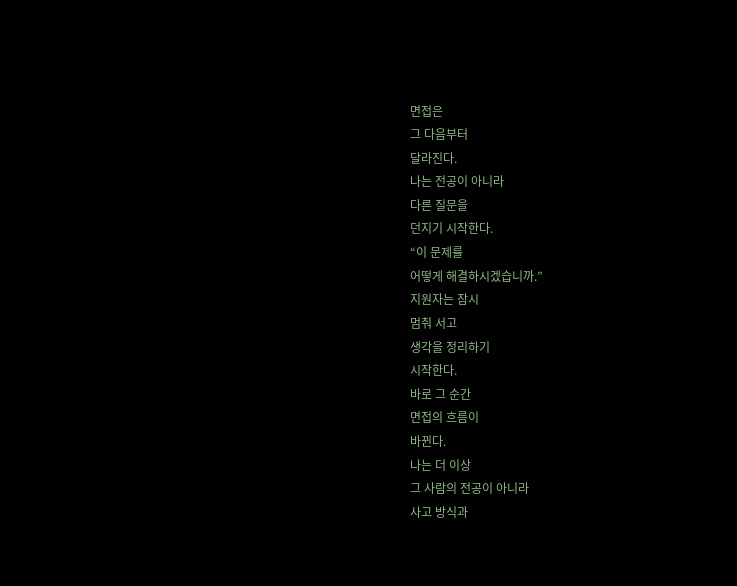면접은
그 다음부터
달라진다.
나는 전공이 아니라
다른 질문을
던지기 시작한다.
“이 문제를
어떻게 해결하시겠습니까.”
지원자는 잠시
멈춰 서고
생각을 정리하기
시작한다.
바로 그 순간
면접의 흐름이
바뀐다.
나는 더 이상
그 사람의 전공이 아니라
사고 방식과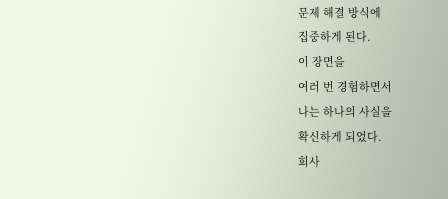문제 해결 방식에
집중하게 된다.
이 장면을
여러 번 경험하면서
나는 하나의 사실을
확신하게 되었다.
회사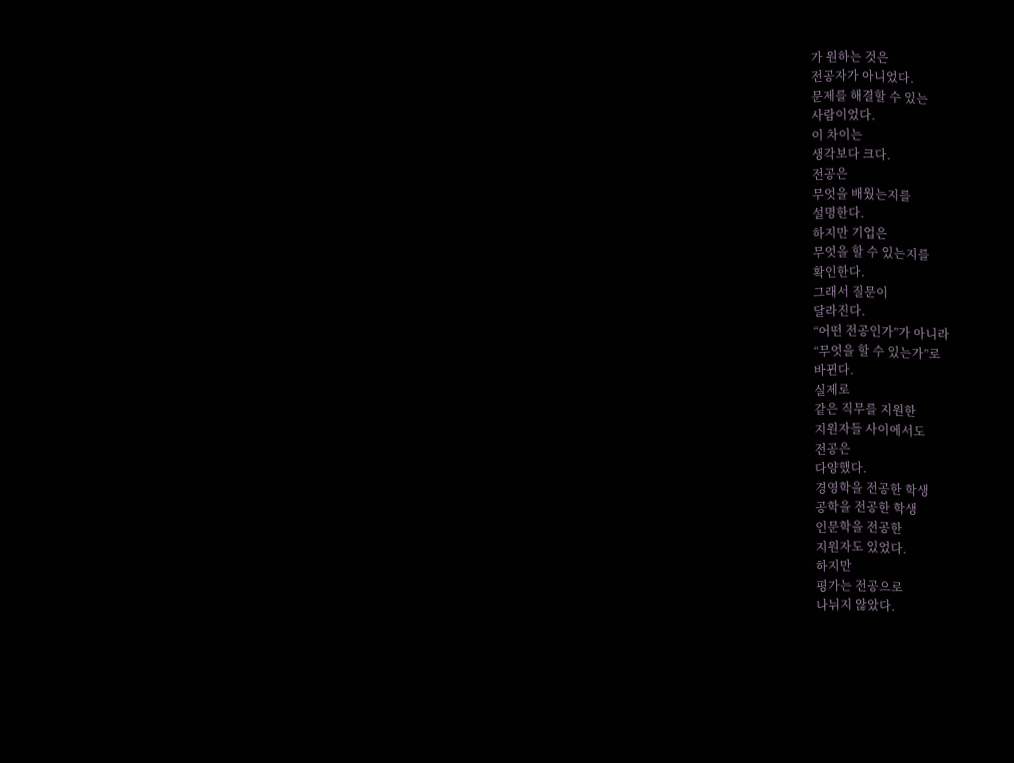가 원하는 것은
전공자가 아니었다.
문제를 해결할 수 있는
사람이었다.
이 차이는
생각보다 크다.
전공은
무엇을 배웠는지를
설명한다.
하지만 기업은
무엇을 할 수 있는지를
확인한다.
그래서 질문이
달라진다.
“어떤 전공인가”가 아니라
“무엇을 할 수 있는가”로
바뀐다.
실제로
같은 직무를 지원한
지원자들 사이에서도
전공은
다양했다.
경영학을 전공한 학생
공학을 전공한 학생
인문학을 전공한
지원자도 있었다.
하지만
평가는 전공으로
나뉘지 않았다.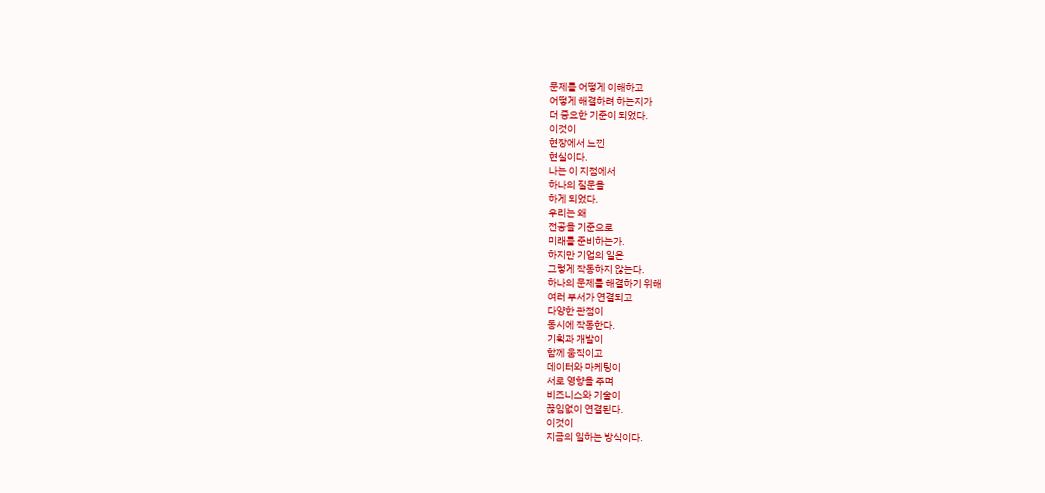문제를 어떻게 이해하고
어떻게 해결하려 하는지가
더 중요한 기준이 되었다.
이것이
현장에서 느낀
현실이다.
나는 이 지점에서
하나의 질문을
하게 되었다.
우리는 왜
전공을 기준으로
미래를 준비하는가.
하지만 기업의 일은
그렇게 작동하지 않는다.
하나의 문제를 해결하기 위해
여러 부서가 연결되고
다양한 관점이
동시에 작동한다.
기획과 개발이
함께 움직이고
데이터와 마케팅이
서로 영향을 주며
비즈니스와 기술이
끊임없이 연결된다.
이것이
지금의 일하는 방식이다.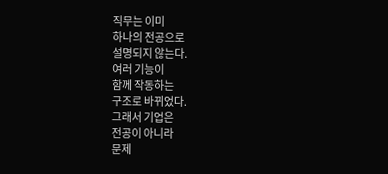직무는 이미
하나의 전공으로
설명되지 않는다.
여러 기능이
함께 작동하는
구조로 바뀌었다.
그래서 기업은
전공이 아니라
문제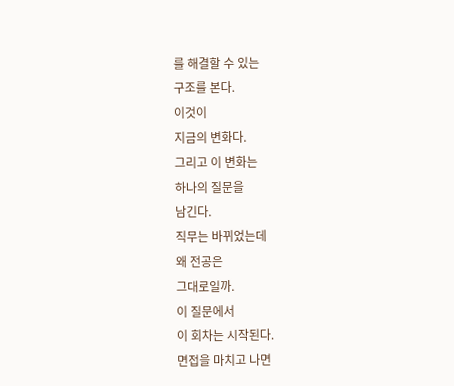를 해결할 수 있는
구조를 본다.
이것이
지금의 변화다.
그리고 이 변화는
하나의 질문을
남긴다.
직무는 바뀌었는데
왜 전공은
그대로일까.
이 질문에서
이 회차는 시작된다.
면접을 마치고 나면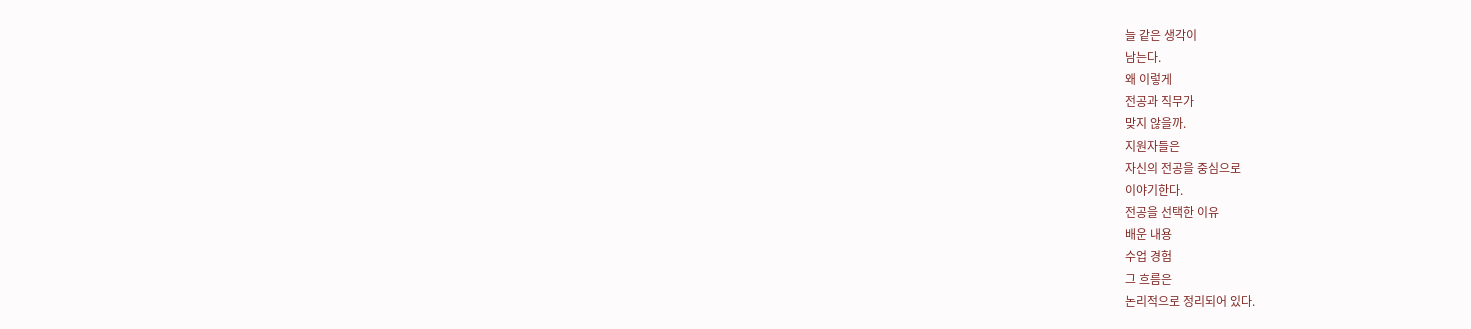늘 같은 생각이
남는다.
왜 이렇게
전공과 직무가
맞지 않을까.
지원자들은
자신의 전공을 중심으로
이야기한다.
전공을 선택한 이유
배운 내용
수업 경험
그 흐름은
논리적으로 정리되어 있다.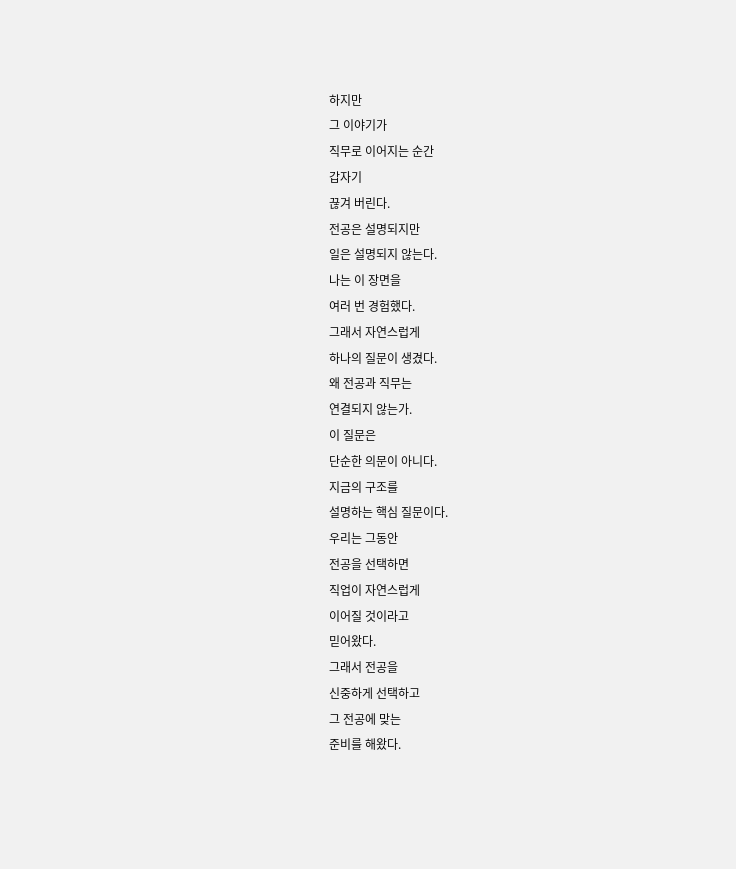하지만
그 이야기가
직무로 이어지는 순간
갑자기
끊겨 버린다.
전공은 설명되지만
일은 설명되지 않는다.
나는 이 장면을
여러 번 경험했다.
그래서 자연스럽게
하나의 질문이 생겼다.
왜 전공과 직무는
연결되지 않는가.
이 질문은
단순한 의문이 아니다.
지금의 구조를
설명하는 핵심 질문이다.
우리는 그동안
전공을 선택하면
직업이 자연스럽게
이어질 것이라고
믿어왔다.
그래서 전공을
신중하게 선택하고
그 전공에 맞는
준비를 해왔다.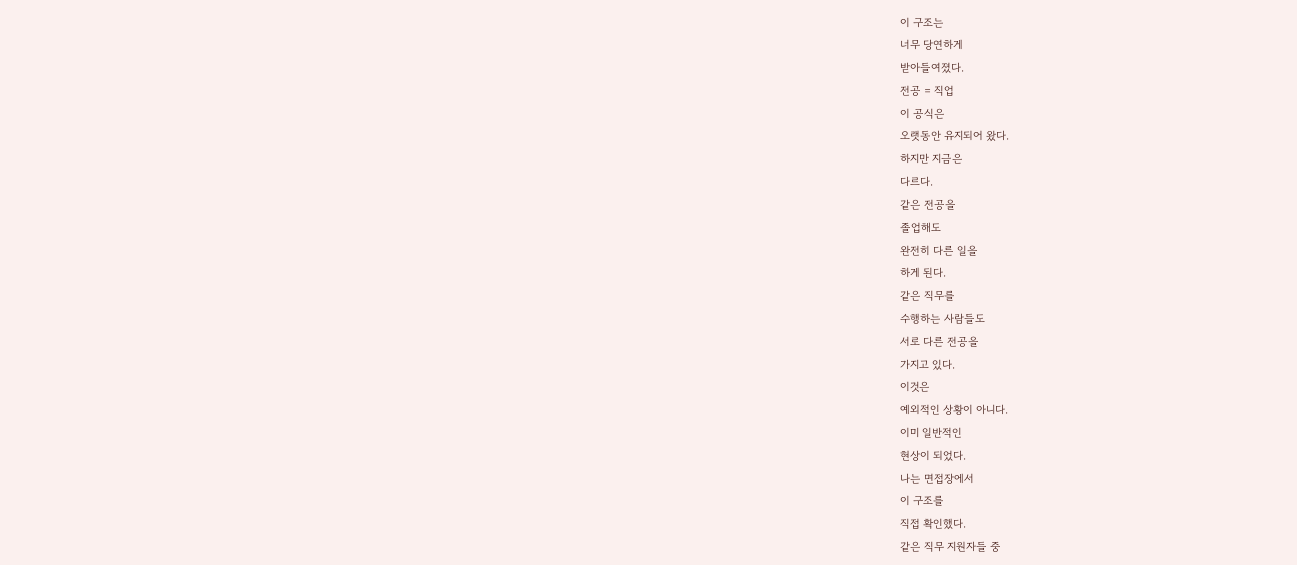이 구조는
너무 당연하게
받아들여졌다.
전공 = 직업
이 공식은
오랫동안 유지되어 왔다.
하지만 지금은
다르다.
같은 전공을
졸업해도
완전히 다른 일을
하게 된다.
같은 직무를
수행하는 사람들도
서로 다른 전공을
가지고 있다.
이것은
예외적인 상황이 아니다.
이미 일반적인
현상이 되었다.
나는 면접장에서
이 구조를
직접 확인했다.
같은 직무 지원자들 중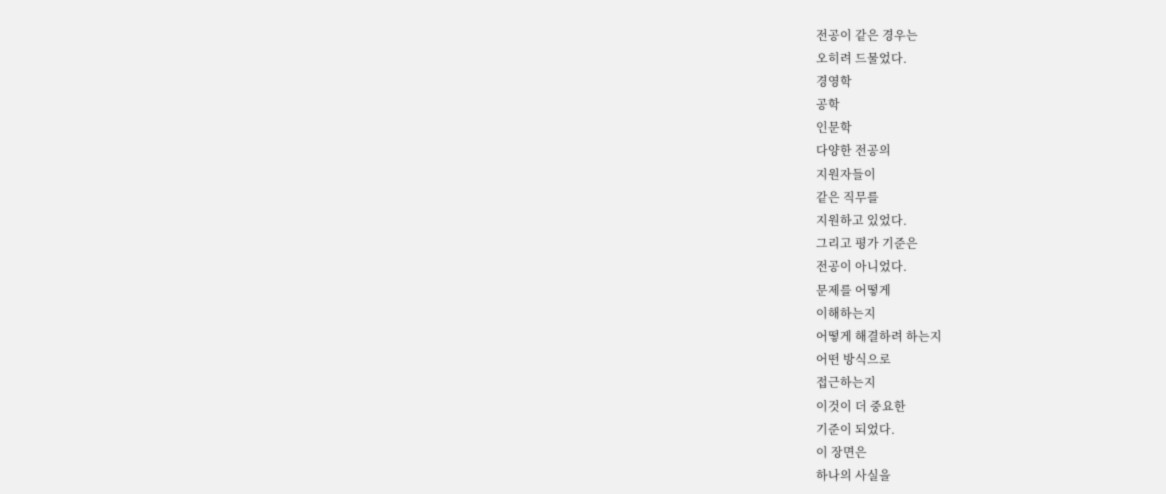전공이 같은 경우는
오히려 드물었다.
경영학
공학
인문학
다양한 전공의
지원자들이
같은 직무를
지원하고 있었다.
그리고 평가 기준은
전공이 아니었다.
문제를 어떻게
이해하는지
어떻게 해결하려 하는지
어떤 방식으로
접근하는지
이것이 더 중요한
기준이 되었다.
이 장면은
하나의 사실을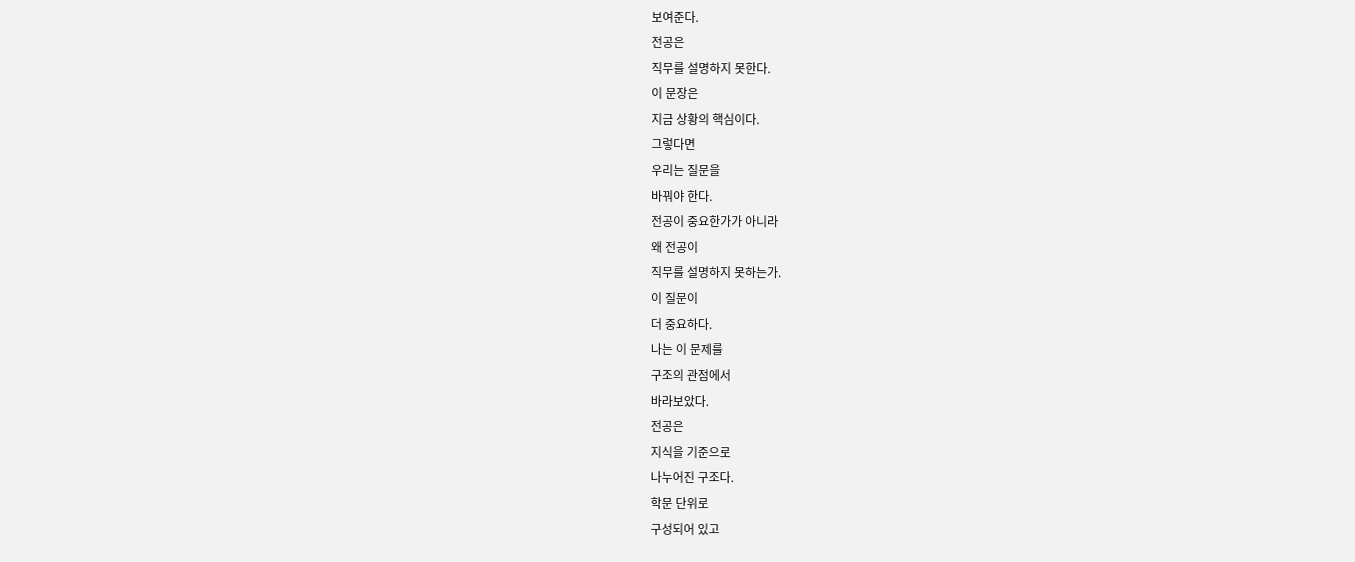보여준다.
전공은
직무를 설명하지 못한다.
이 문장은
지금 상황의 핵심이다.
그렇다면
우리는 질문을
바꿔야 한다.
전공이 중요한가가 아니라
왜 전공이
직무를 설명하지 못하는가.
이 질문이
더 중요하다.
나는 이 문제를
구조의 관점에서
바라보았다.
전공은
지식을 기준으로
나누어진 구조다.
학문 단위로
구성되어 있고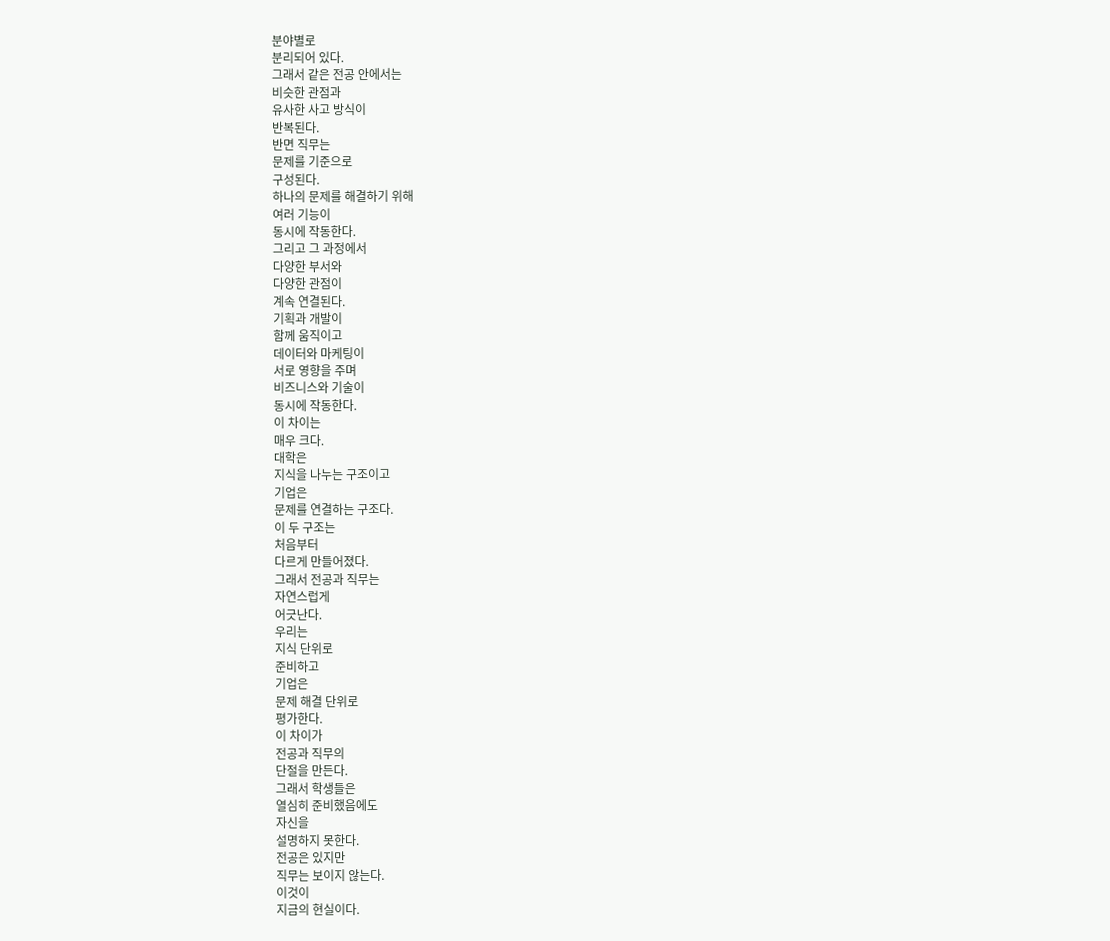분야별로
분리되어 있다.
그래서 같은 전공 안에서는
비슷한 관점과
유사한 사고 방식이
반복된다.
반면 직무는
문제를 기준으로
구성된다.
하나의 문제를 해결하기 위해
여러 기능이
동시에 작동한다.
그리고 그 과정에서
다양한 부서와
다양한 관점이
계속 연결된다.
기획과 개발이
함께 움직이고
데이터와 마케팅이
서로 영향을 주며
비즈니스와 기술이
동시에 작동한다.
이 차이는
매우 크다.
대학은
지식을 나누는 구조이고
기업은
문제를 연결하는 구조다.
이 두 구조는
처음부터
다르게 만들어졌다.
그래서 전공과 직무는
자연스럽게
어긋난다.
우리는
지식 단위로
준비하고
기업은
문제 해결 단위로
평가한다.
이 차이가
전공과 직무의
단절을 만든다.
그래서 학생들은
열심히 준비했음에도
자신을
설명하지 못한다.
전공은 있지만
직무는 보이지 않는다.
이것이
지금의 현실이다.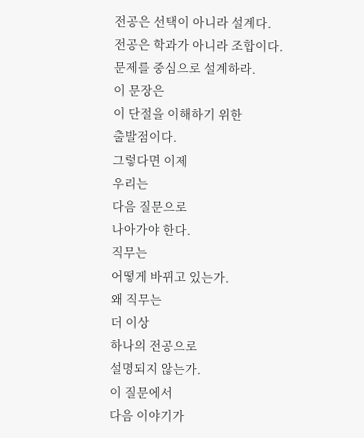전공은 선택이 아니라 설계다.
전공은 학과가 아니라 조합이다.
문제를 중심으로 설계하라.
이 문장은
이 단절을 이해하기 위한
출발점이다.
그렇다면 이제
우리는
다음 질문으로
나아가야 한다.
직무는
어떻게 바뀌고 있는가.
왜 직무는
더 이상
하나의 전공으로
설명되지 않는가.
이 질문에서
다음 이야기가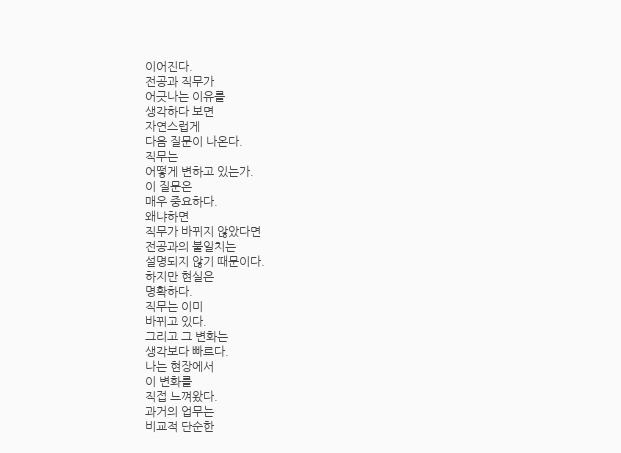이어진다.
전공과 직무가
어긋나는 이유를
생각하다 보면
자연스럽게
다음 질문이 나온다.
직무는
어떻게 변하고 있는가.
이 질문은
매우 중요하다.
왜냐하면
직무가 바뀌지 않았다면
전공과의 불일치는
설명되지 않기 때문이다.
하지만 현실은
명확하다.
직무는 이미
바뀌고 있다.
그리고 그 변화는
생각보다 빠르다.
나는 현장에서
이 변화를
직접 느껴왔다.
과거의 업무는
비교적 단순한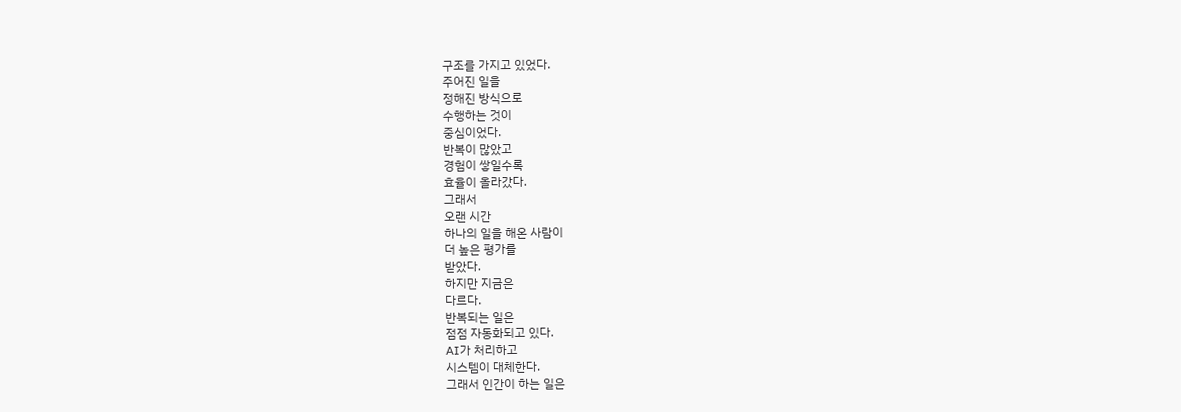구조를 가지고 있었다.
주어진 일을
정해진 방식으로
수행하는 것이
중심이었다.
반복이 많았고
경험이 쌓일수록
효율이 올라갔다.
그래서
오랜 시간
하나의 일을 해온 사람이
더 높은 평가를
받았다.
하지만 지금은
다르다.
반복되는 일은
점점 자동화되고 있다.
AI가 처리하고
시스템이 대체한다.
그래서 인간이 하는 일은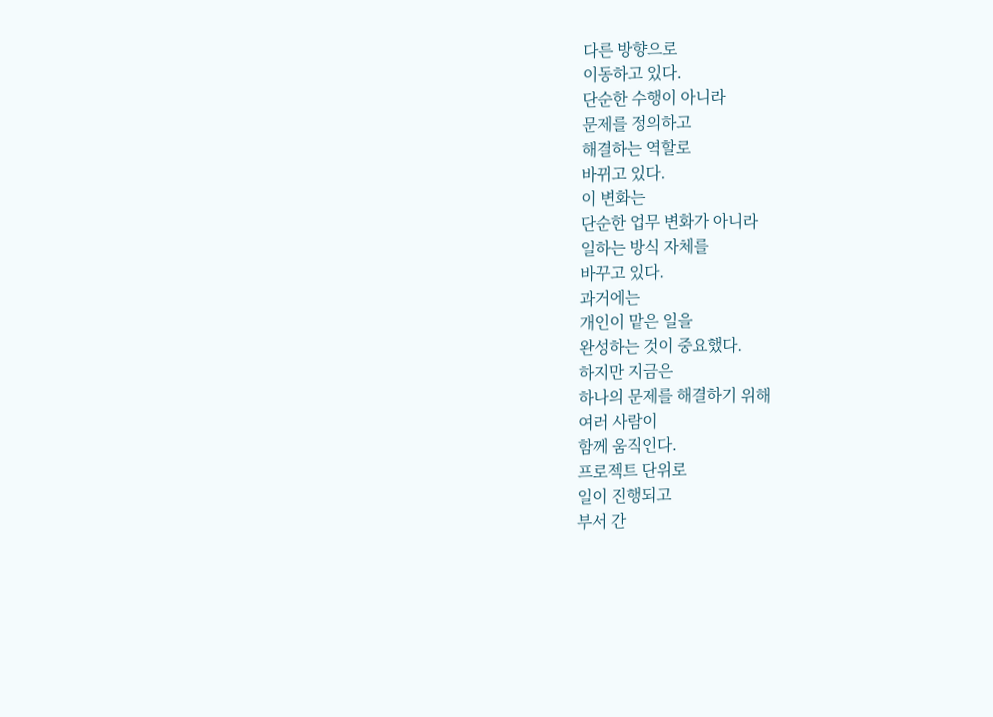다른 방향으로
이동하고 있다.
단순한 수행이 아니라
문제를 정의하고
해결하는 역할로
바뀌고 있다.
이 변화는
단순한 업무 변화가 아니라
일하는 방식 자체를
바꾸고 있다.
과거에는
개인이 맡은 일을
완성하는 것이 중요했다.
하지만 지금은
하나의 문제를 해결하기 위해
여러 사람이
함께 움직인다.
프로젝트 단위로
일이 진행되고
부서 간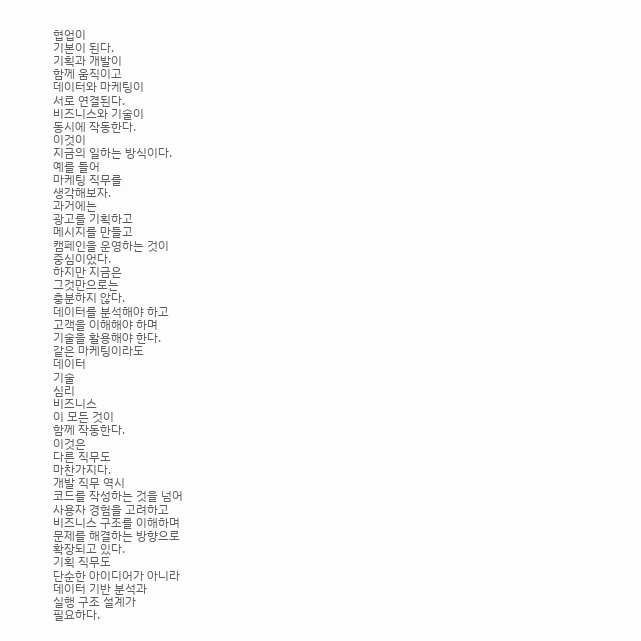협업이
기본이 된다.
기획과 개발이
함께 움직이고
데이터와 마케팅이
서로 연결된다.
비즈니스와 기술이
동시에 작동한다.
이것이
지금의 일하는 방식이다.
예를 들어
마케팅 직무를
생각해보자.
과거에는
광고를 기획하고
메시지를 만들고
캠페인을 운영하는 것이
중심이었다.
하지만 지금은
그것만으로는
충분하지 않다.
데이터를 분석해야 하고
고객을 이해해야 하며
기술을 활용해야 한다.
같은 마케팅이라도
데이터
기술
심리
비즈니스
이 모든 것이
함께 작동한다.
이것은
다른 직무도
마찬가지다.
개발 직무 역시
코드를 작성하는 것을 넘어
사용자 경험을 고려하고
비즈니스 구조를 이해하며
문제를 해결하는 방향으로
확장되고 있다.
기획 직무도
단순한 아이디어가 아니라
데이터 기반 분석과
실행 구조 설계가
필요하다.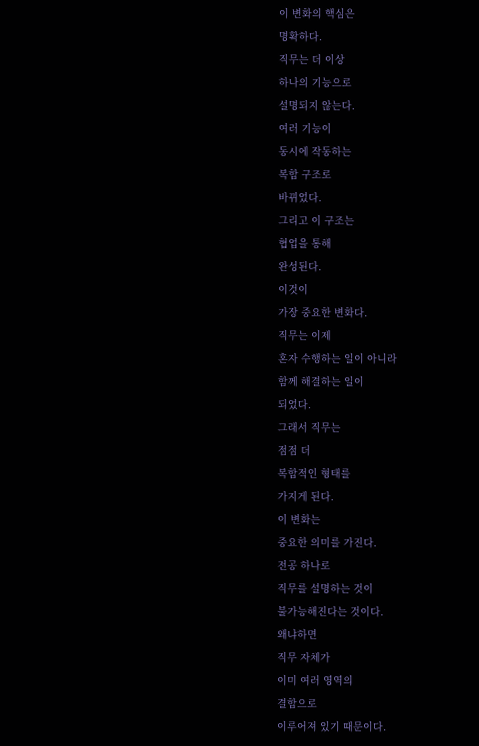이 변화의 핵심은
명확하다.
직무는 더 이상
하나의 기능으로
설명되지 않는다.
여러 기능이
동시에 작동하는
복합 구조로
바뀌었다.
그리고 이 구조는
협업을 통해
완성된다.
이것이
가장 중요한 변화다.
직무는 이제
혼자 수행하는 일이 아니라
함께 해결하는 일이
되었다.
그래서 직무는
점점 더
복합적인 형태를
가지게 된다.
이 변화는
중요한 의미를 가진다.
전공 하나로
직무를 설명하는 것이
불가능해진다는 것이다.
왜냐하면
직무 자체가
이미 여러 영역의
결합으로
이루어져 있기 때문이다.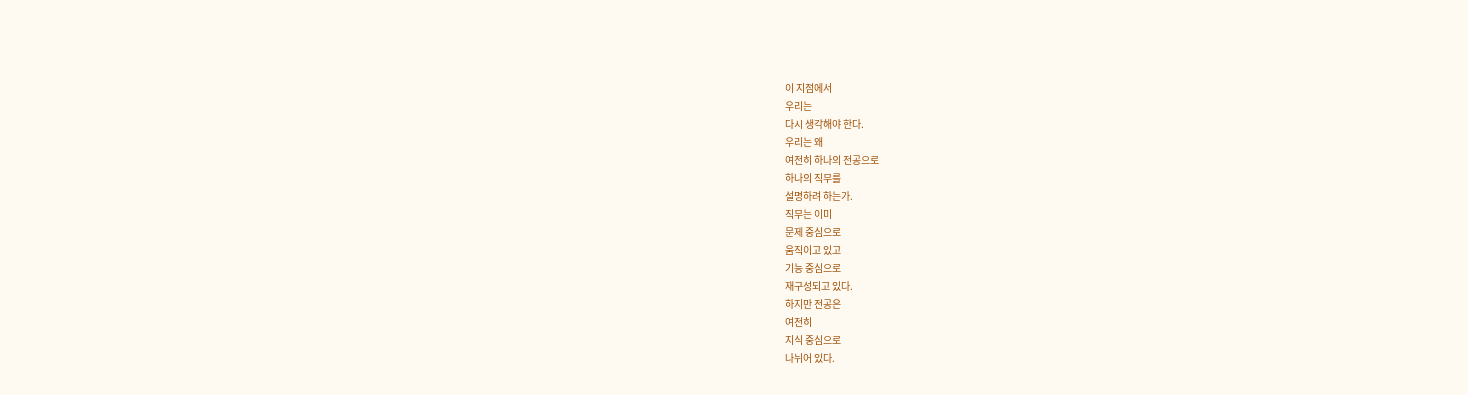이 지점에서
우리는
다시 생각해야 한다.
우리는 왜
여전히 하나의 전공으로
하나의 직무를
설명하려 하는가.
직무는 이미
문제 중심으로
움직이고 있고
기능 중심으로
재구성되고 있다.
하지만 전공은
여전히
지식 중심으로
나뉘어 있다.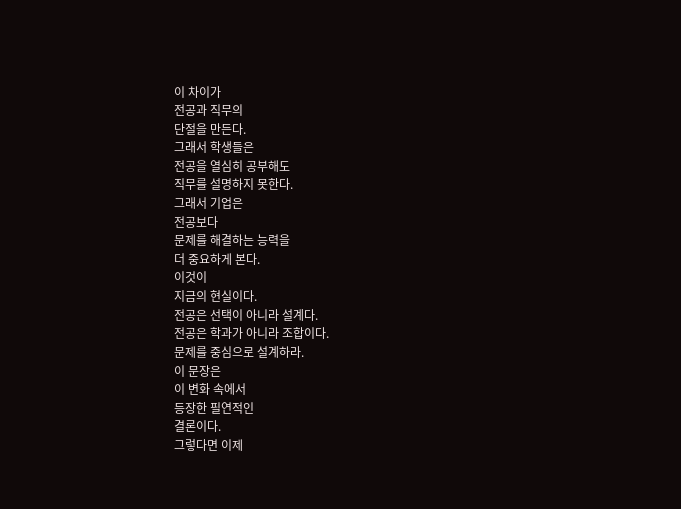이 차이가
전공과 직무의
단절을 만든다.
그래서 학생들은
전공을 열심히 공부해도
직무를 설명하지 못한다.
그래서 기업은
전공보다
문제를 해결하는 능력을
더 중요하게 본다.
이것이
지금의 현실이다.
전공은 선택이 아니라 설계다.
전공은 학과가 아니라 조합이다.
문제를 중심으로 설계하라.
이 문장은
이 변화 속에서
등장한 필연적인
결론이다.
그렇다면 이제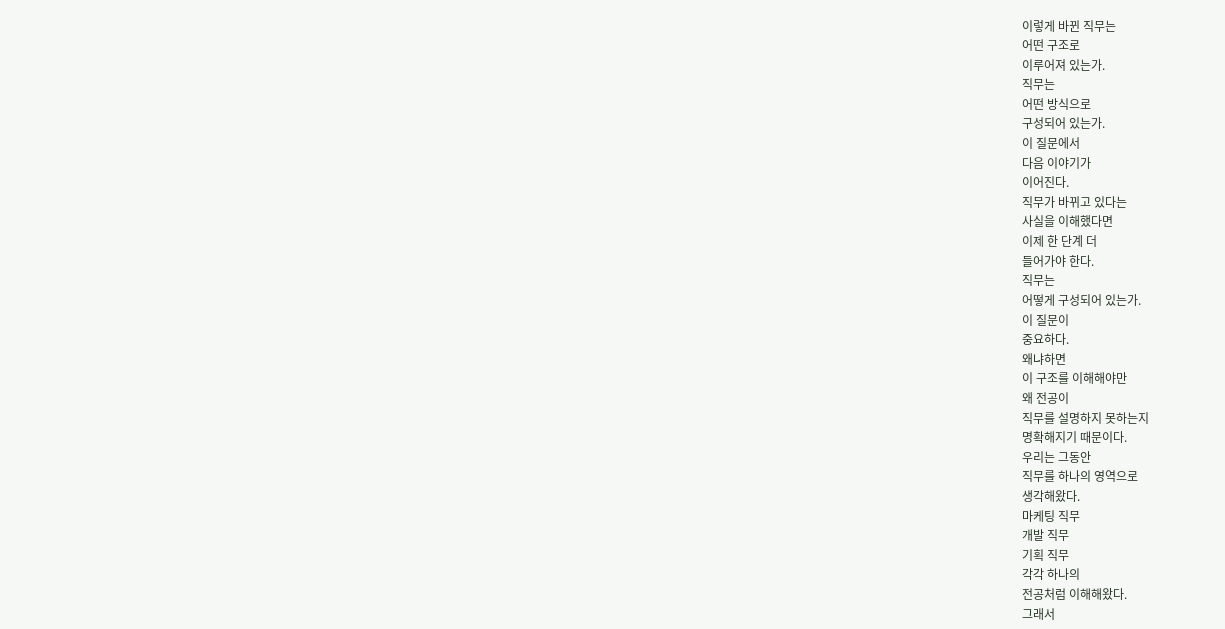이렇게 바뀐 직무는
어떤 구조로
이루어져 있는가.
직무는
어떤 방식으로
구성되어 있는가.
이 질문에서
다음 이야기가
이어진다.
직무가 바뀌고 있다는
사실을 이해했다면
이제 한 단계 더
들어가야 한다.
직무는
어떻게 구성되어 있는가.
이 질문이
중요하다.
왜냐하면
이 구조를 이해해야만
왜 전공이
직무를 설명하지 못하는지
명확해지기 때문이다.
우리는 그동안
직무를 하나의 영역으로
생각해왔다.
마케팅 직무
개발 직무
기획 직무
각각 하나의
전공처럼 이해해왔다.
그래서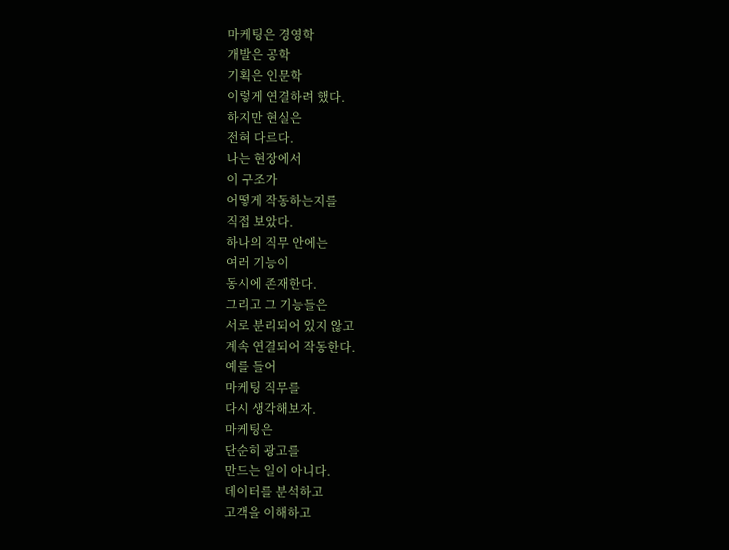마케팅은 경영학
개발은 공학
기획은 인문학
이렇게 연결하려 했다.
하지만 현실은
전혀 다르다.
나는 현장에서
이 구조가
어떻게 작동하는지를
직접 보았다.
하나의 직무 안에는
여러 기능이
동시에 존재한다.
그리고 그 기능들은
서로 분리되어 있지 않고
계속 연결되어 작동한다.
예를 들어
마케팅 직무를
다시 생각해보자.
마케팅은
단순히 광고를
만드는 일이 아니다.
데이터를 분석하고
고객을 이해하고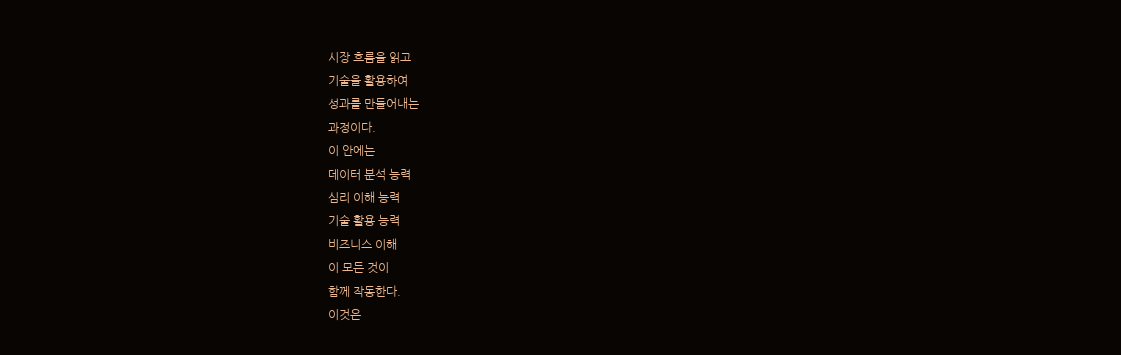시장 흐름을 읽고
기술을 활용하여
성과를 만들어내는
과정이다.
이 안에는
데이터 분석 능력
심리 이해 능력
기술 활용 능력
비즈니스 이해
이 모든 것이
함께 작동한다.
이것은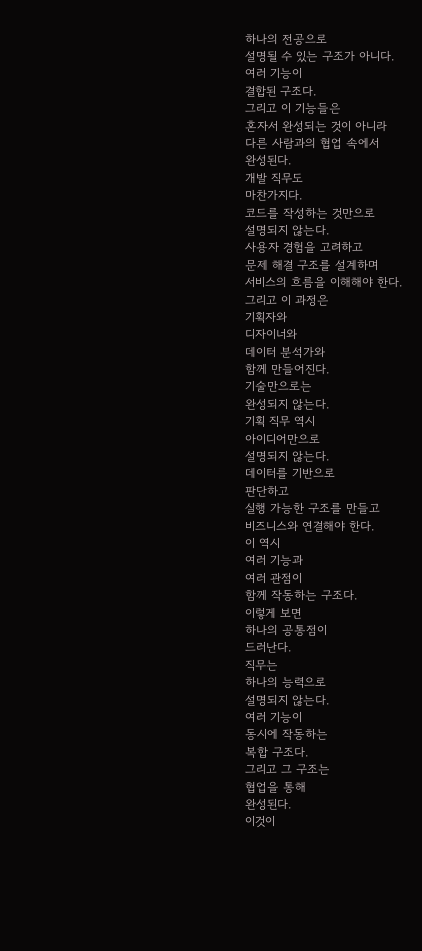하나의 전공으로
설명될 수 있는 구조가 아니다.
여러 기능이
결합된 구조다.
그리고 이 기능들은
혼자서 완성되는 것이 아니라
다른 사람과의 협업 속에서
완성된다.
개발 직무도
마찬가지다.
코드를 작성하는 것만으로
설명되지 않는다.
사용자 경험을 고려하고
문제 해결 구조를 설계하며
서비스의 흐름을 이해해야 한다.
그리고 이 과정은
기획자와
디자이너와
데이터 분석가와
함께 만들어진다.
기술만으로는
완성되지 않는다.
기획 직무 역시
아이디어만으로
설명되지 않는다.
데이터를 기반으로
판단하고
실행 가능한 구조를 만들고
비즈니스와 연결해야 한다.
이 역시
여러 기능과
여러 관점이
함께 작동하는 구조다.
이렇게 보면
하나의 공통점이
드러난다.
직무는
하나의 능력으로
설명되지 않는다.
여러 기능이
동시에 작동하는
복합 구조다.
그리고 그 구조는
협업을 통해
완성된다.
이것이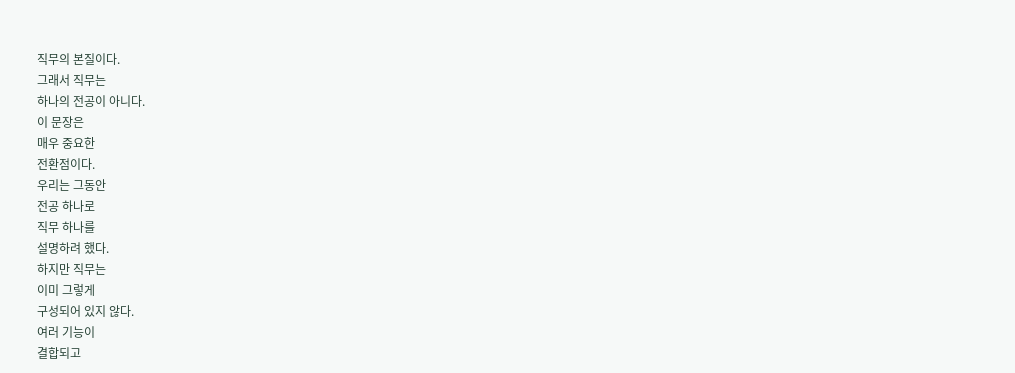직무의 본질이다.
그래서 직무는
하나의 전공이 아니다.
이 문장은
매우 중요한
전환점이다.
우리는 그동안
전공 하나로
직무 하나를
설명하려 했다.
하지만 직무는
이미 그렇게
구성되어 있지 않다.
여러 기능이
결합되고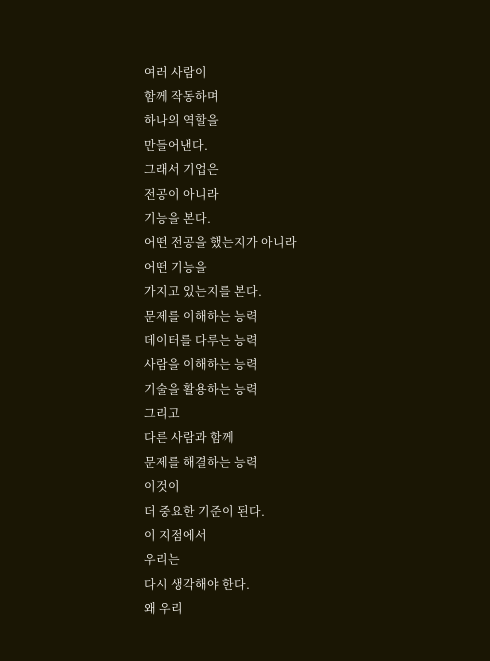여러 사람이
함께 작동하며
하나의 역할을
만들어낸다.
그래서 기업은
전공이 아니라
기능을 본다.
어떤 전공을 했는지가 아니라
어떤 기능을
가지고 있는지를 본다.
문제를 이해하는 능력
데이터를 다루는 능력
사람을 이해하는 능력
기술을 활용하는 능력
그리고
다른 사람과 함께
문제를 해결하는 능력
이것이
더 중요한 기준이 된다.
이 지점에서
우리는
다시 생각해야 한다.
왜 우리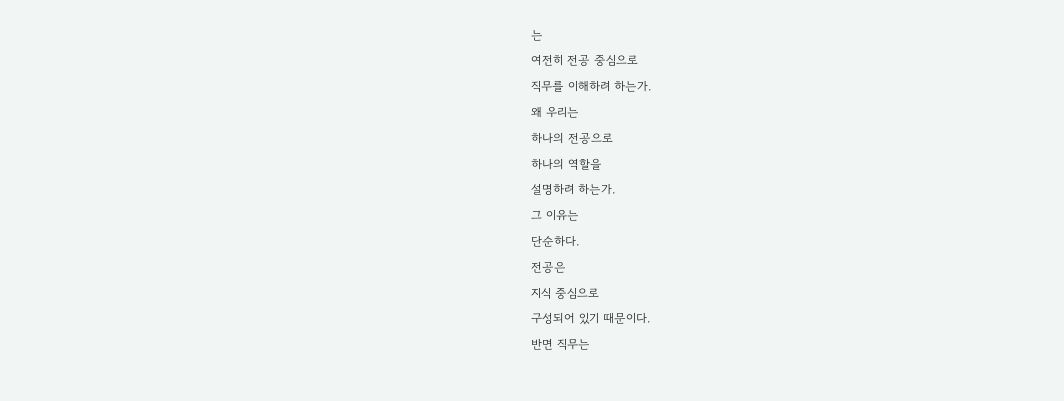는
여전히 전공 중심으로
직무를 이해하려 하는가.
왜 우리는
하나의 전공으로
하나의 역할을
설명하려 하는가.
그 이유는
단순하다.
전공은
지식 중심으로
구성되어 있기 때문이다.
반면 직무는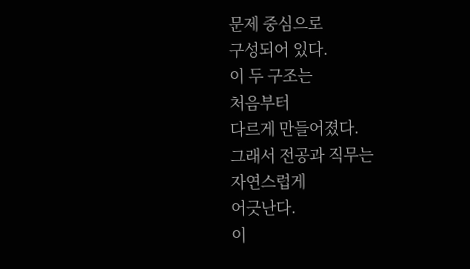문제 중심으로
구성되어 있다.
이 두 구조는
처음부터
다르게 만들어졌다.
그래서 전공과 직무는
자연스럽게
어긋난다.
이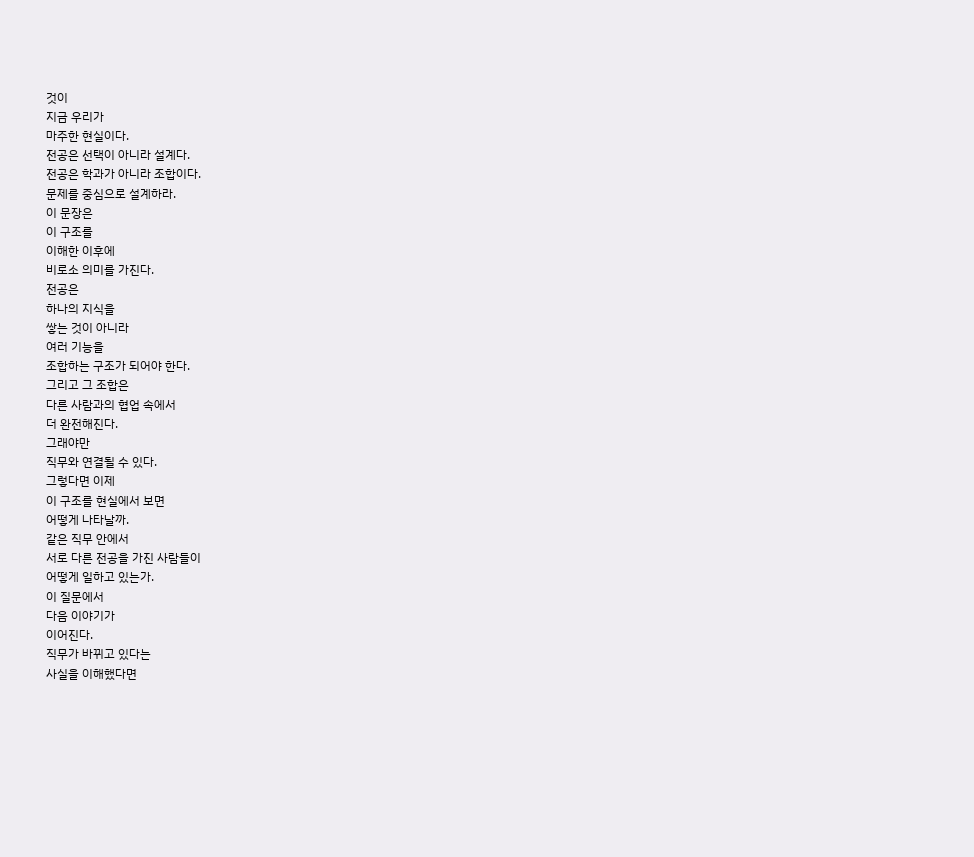것이
지금 우리가
마주한 현실이다.
전공은 선택이 아니라 설계다.
전공은 학과가 아니라 조합이다.
문제를 중심으로 설계하라.
이 문장은
이 구조를
이해한 이후에
비로소 의미를 가진다.
전공은
하나의 지식을
쌓는 것이 아니라
여러 기능을
조합하는 구조가 되어야 한다.
그리고 그 조합은
다른 사람과의 협업 속에서
더 완전해진다.
그래야만
직무와 연결될 수 있다.
그렇다면 이제
이 구조를 현실에서 보면
어떻게 나타날까.
같은 직무 안에서
서로 다른 전공을 가진 사람들이
어떻게 일하고 있는가.
이 질문에서
다음 이야기가
이어진다.
직무가 바뀌고 있다는
사실을 이해했다면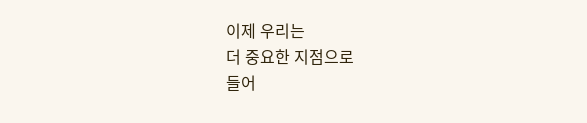이제 우리는
더 중요한 지점으로
들어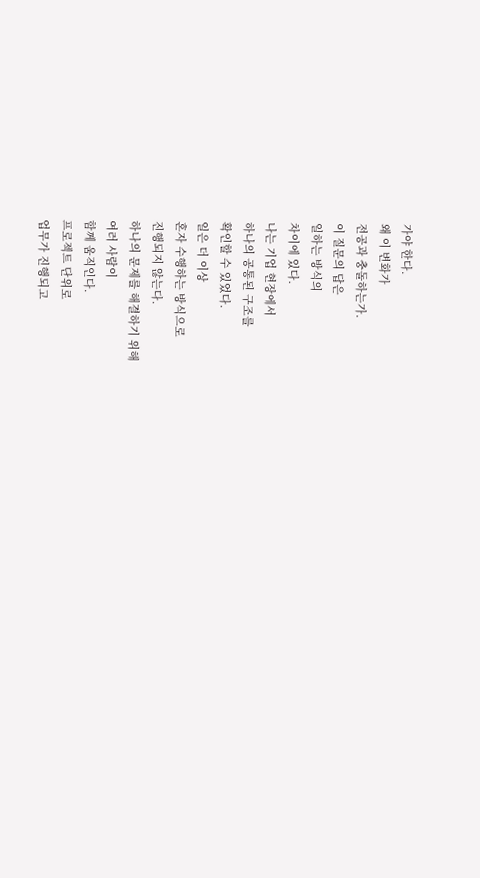가야 한다.
왜 이 변화가
전공과 충돌하는가.
이 질문의 답은
일하는 방식의
차이에 있다.
나는 기업 현장에서
하나의 공통된 구조를
확인할 수 있었다.
일은 더 이상
혼자 수행하는 방식으로
진행되지 않는다.
하나의 문제를 해결하기 위해
여러 사람이
함께 움직인다.
프로젝트 단위로
업무가 진행되고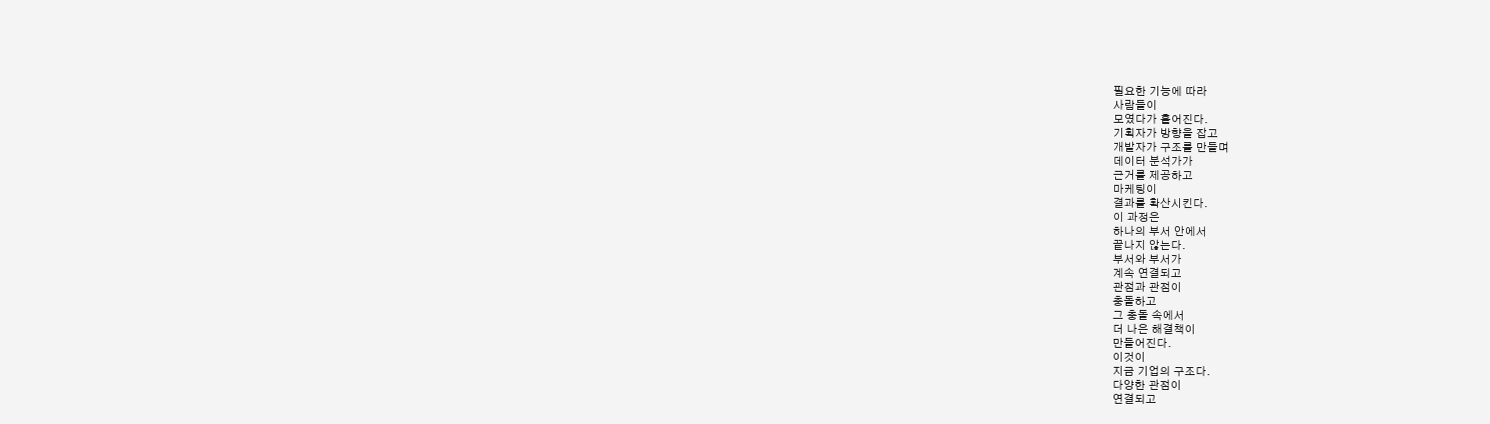필요한 기능에 따라
사람들이
모였다가 흩어진다.
기획자가 방향을 잡고
개발자가 구조를 만들며
데이터 분석가가
근거를 제공하고
마케팅이
결과를 확산시킨다.
이 과정은
하나의 부서 안에서
끝나지 않는다.
부서와 부서가
계속 연결되고
관점과 관점이
충돌하고
그 충돌 속에서
더 나은 해결책이
만들어진다.
이것이
지금 기업의 구조다.
다양한 관점이
연결되고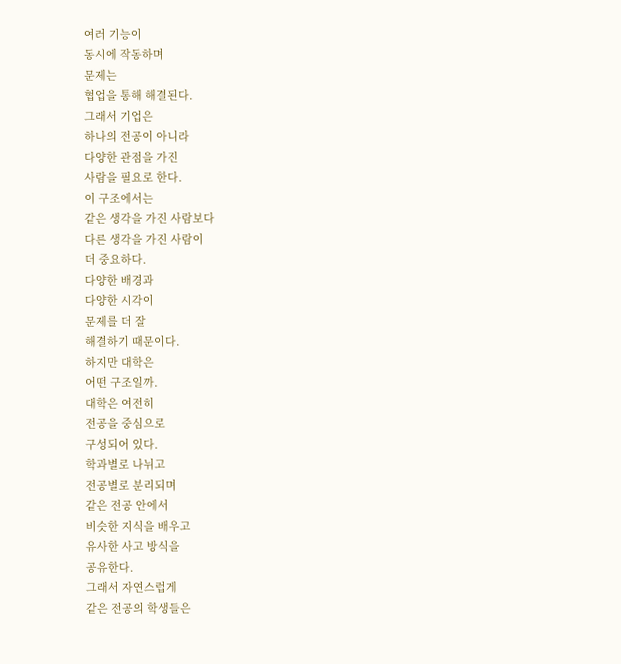여러 기능이
동시에 작동하며
문제는
협업을 통해 해결된다.
그래서 기업은
하나의 전공이 아니라
다양한 관점을 가진
사람을 필요로 한다.
이 구조에서는
같은 생각을 가진 사람보다
다른 생각을 가진 사람이
더 중요하다.
다양한 배경과
다양한 시각이
문제를 더 잘
해결하기 때문이다.
하지만 대학은
어떤 구조일까.
대학은 여전히
전공을 중심으로
구성되어 있다.
학과별로 나뉘고
전공별로 분리되며
같은 전공 안에서
비슷한 지식을 배우고
유사한 사고 방식을
공유한다.
그래서 자연스럽게
같은 전공의 학생들은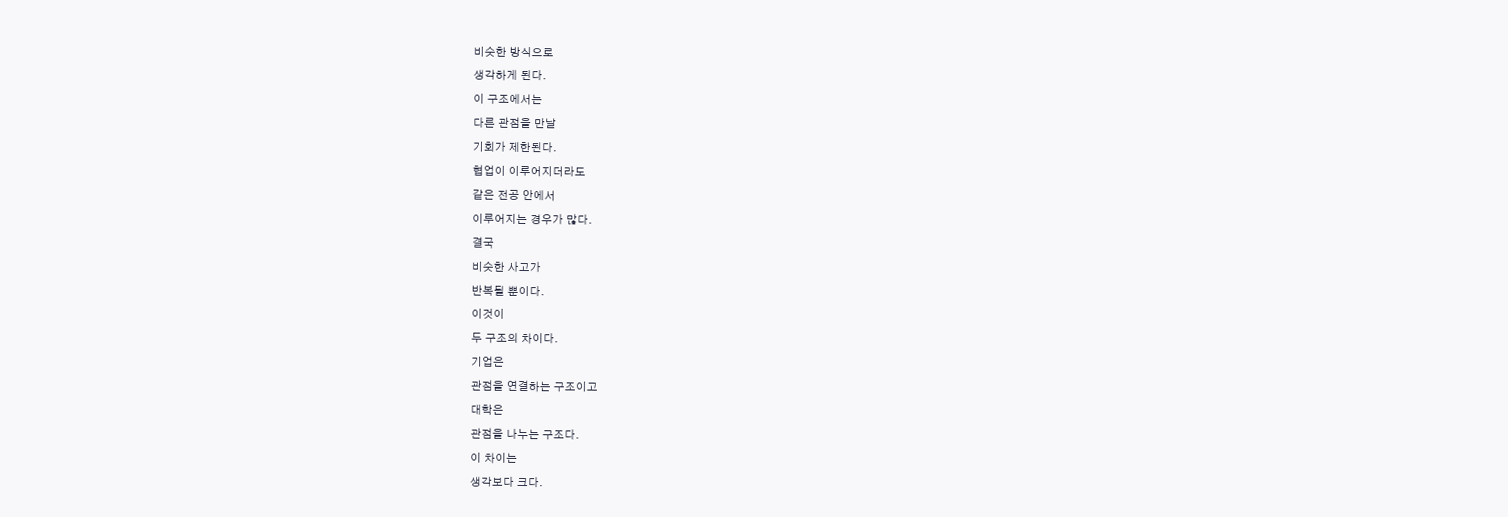비슷한 방식으로
생각하게 된다.
이 구조에서는
다른 관점을 만날
기회가 제한된다.
협업이 이루어지더라도
같은 전공 안에서
이루어지는 경우가 많다.
결국
비슷한 사고가
반복될 뿐이다.
이것이
두 구조의 차이다.
기업은
관점을 연결하는 구조이고
대학은
관점을 나누는 구조다.
이 차이는
생각보다 크다.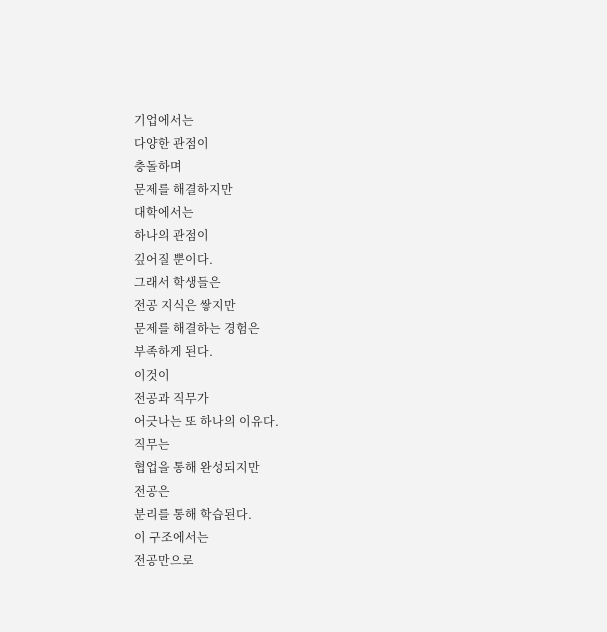기업에서는
다양한 관점이
충돌하며
문제를 해결하지만
대학에서는
하나의 관점이
깊어질 뿐이다.
그래서 학생들은
전공 지식은 쌓지만
문제를 해결하는 경험은
부족하게 된다.
이것이
전공과 직무가
어긋나는 또 하나의 이유다.
직무는
협업을 통해 완성되지만
전공은
분리를 통해 학습된다.
이 구조에서는
전공만으로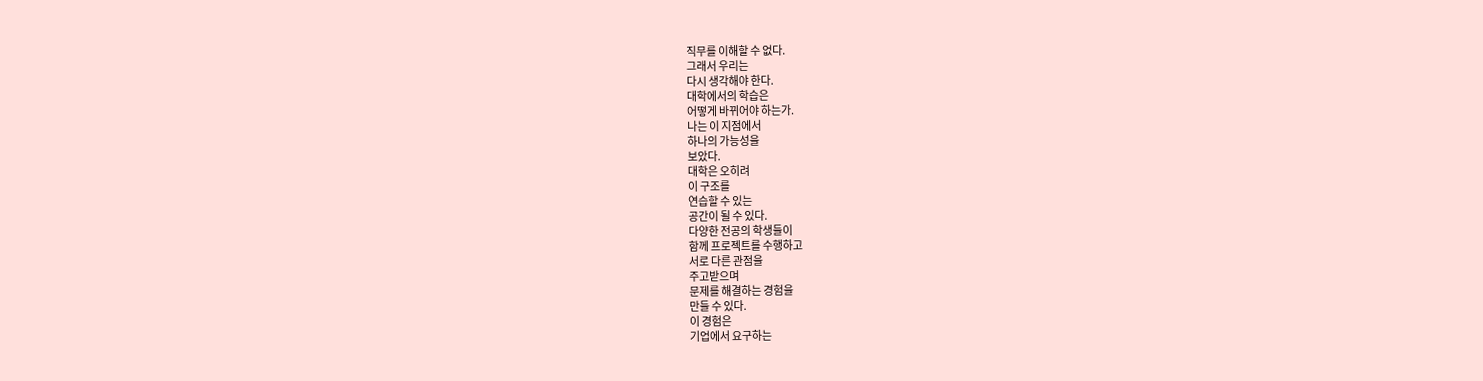직무를 이해할 수 없다.
그래서 우리는
다시 생각해야 한다.
대학에서의 학습은
어떻게 바뀌어야 하는가.
나는 이 지점에서
하나의 가능성을
보았다.
대학은 오히려
이 구조를
연습할 수 있는
공간이 될 수 있다.
다양한 전공의 학생들이
함께 프로젝트를 수행하고
서로 다른 관점을
주고받으며
문제를 해결하는 경험을
만들 수 있다.
이 경험은
기업에서 요구하는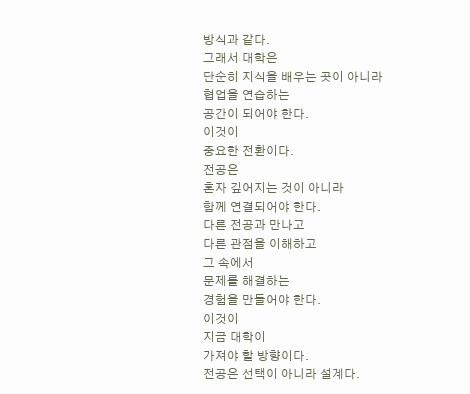방식과 같다.
그래서 대학은
단순히 지식을 배우는 곳이 아니라
협업을 연습하는
공간이 되어야 한다.
이것이
중요한 전환이다.
전공은
혼자 깊어지는 것이 아니라
함께 연결되어야 한다.
다른 전공과 만나고
다른 관점을 이해하고
그 속에서
문제를 해결하는
경험을 만들어야 한다.
이것이
지금 대학이
가져야 할 방향이다.
전공은 선택이 아니라 설계다.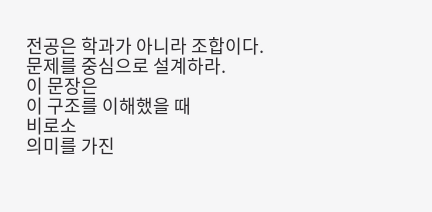전공은 학과가 아니라 조합이다.
문제를 중심으로 설계하라.
이 문장은
이 구조를 이해했을 때
비로소
의미를 가진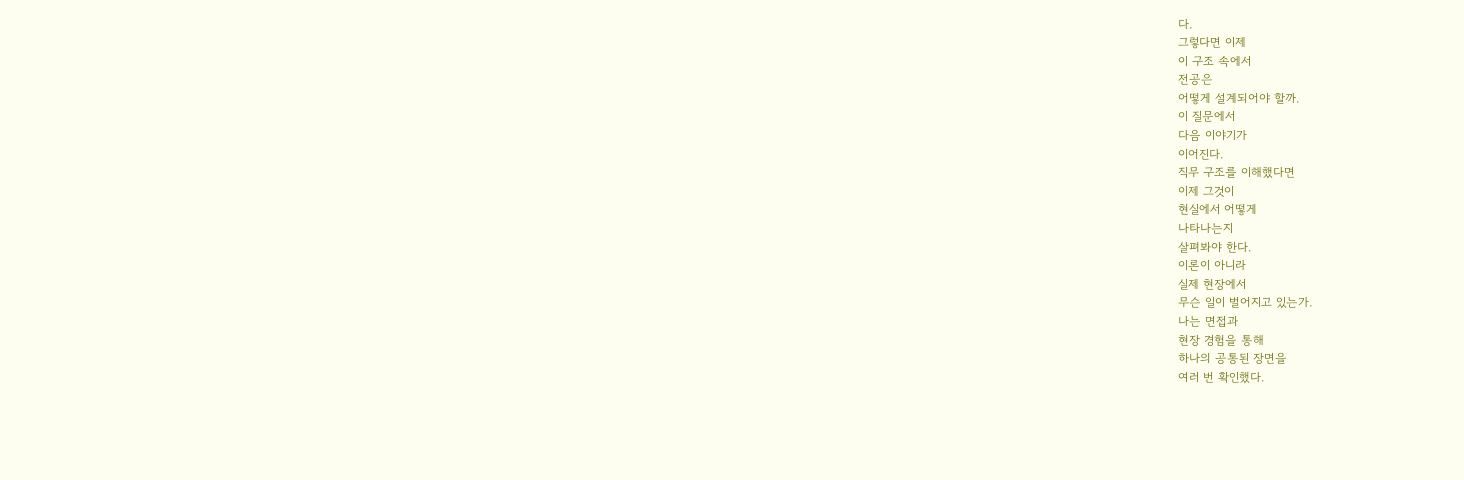다.
그렇다면 이제
이 구조 속에서
전공은
어떻게 설계되어야 할까.
이 질문에서
다음 이야기가
이어진다.
직무 구조를 이해했다면
이제 그것이
현실에서 어떻게
나타나는지
살펴봐야 한다.
이론이 아니라
실제 현장에서
무슨 일이 벌어지고 있는가.
나는 면접과
현장 경험을 통해
하나의 공통된 장면을
여러 번 확인했다.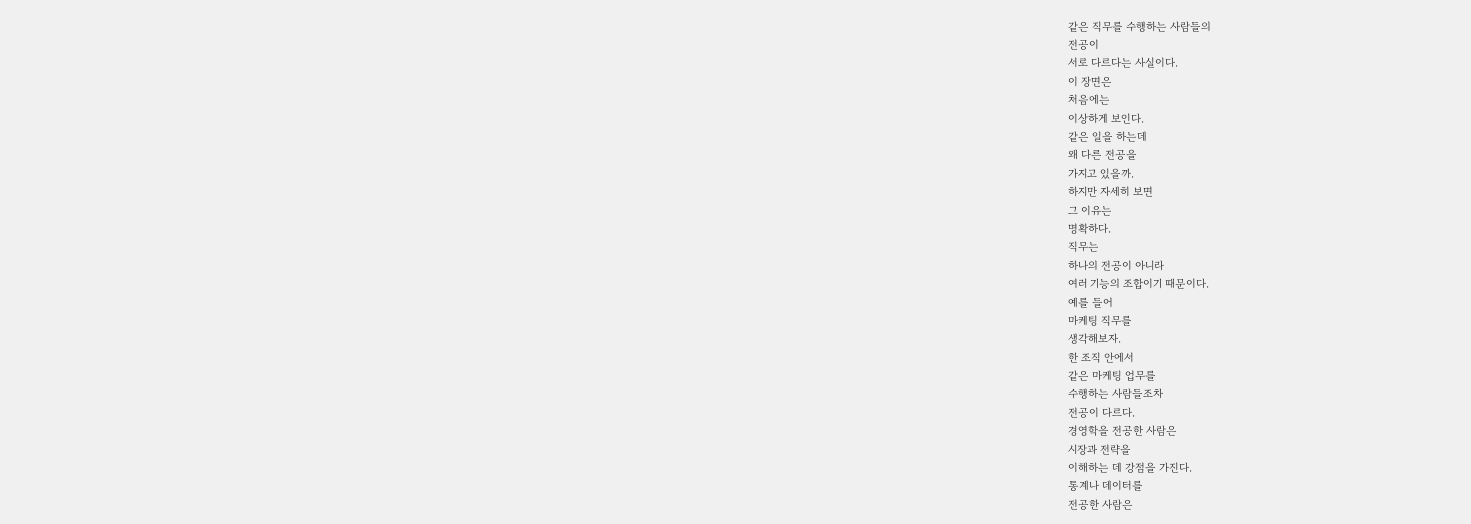같은 직무를 수행하는 사람들의
전공이
서로 다르다는 사실이다.
이 장면은
처음에는
이상하게 보인다.
같은 일을 하는데
왜 다른 전공을
가지고 있을까.
하지만 자세히 보면
그 이유는
명확하다.
직무는
하나의 전공이 아니라
여러 기능의 조합이기 때문이다.
예를 들어
마케팅 직무를
생각해보자.
한 조직 안에서
같은 마케팅 업무를
수행하는 사람들조차
전공이 다르다.
경영학을 전공한 사람은
시장과 전략을
이해하는 데 강점을 가진다.
통계나 데이터를
전공한 사람은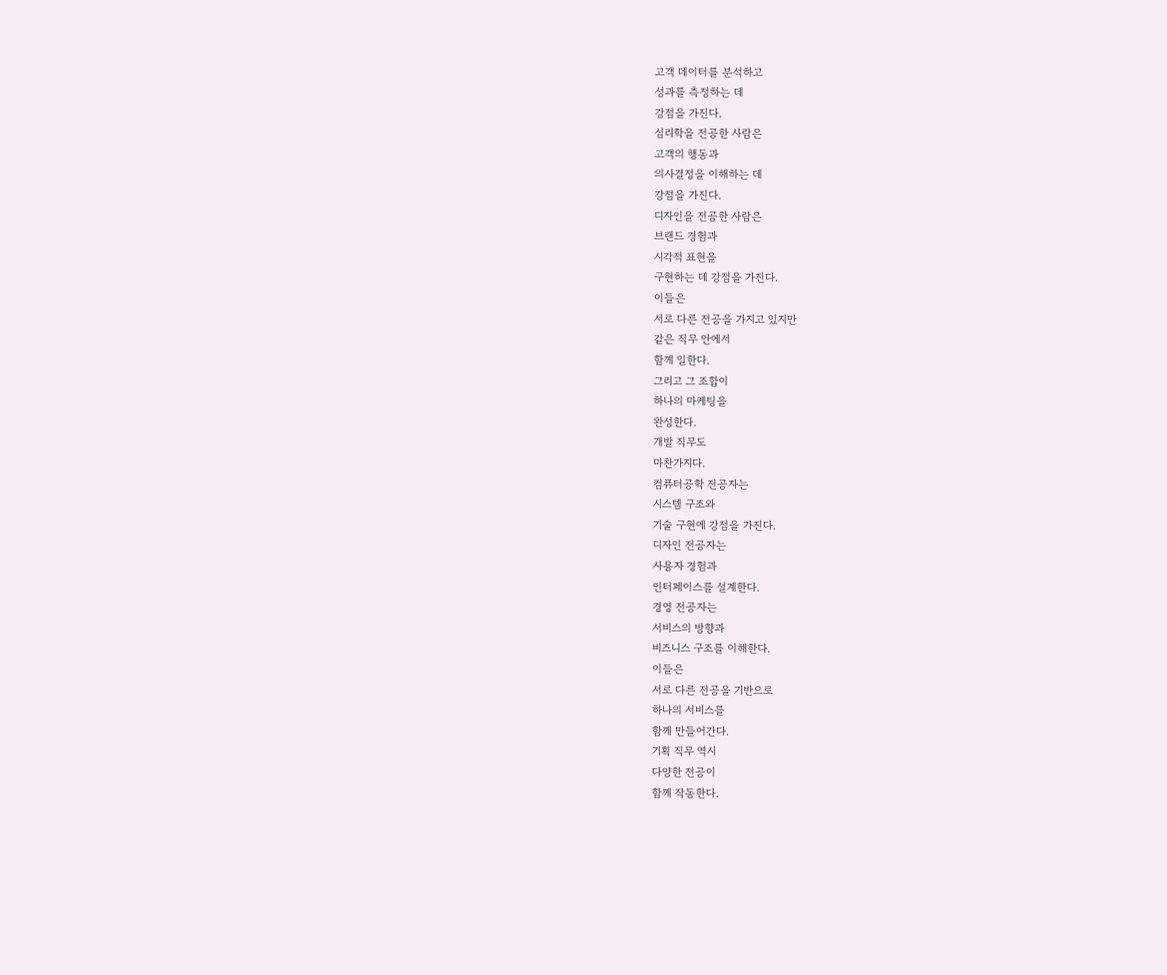고객 데이터를 분석하고
성과를 측정하는 데
강점을 가진다.
심리학을 전공한 사람은
고객의 행동과
의사결정을 이해하는 데
강점을 가진다.
디자인을 전공한 사람은
브랜드 경험과
시각적 표현을
구현하는 데 강점을 가진다.
이들은
서로 다른 전공을 가지고 있지만
같은 직무 안에서
함께 일한다.
그리고 그 조합이
하나의 마케팅을
완성한다.
개발 직무도
마찬가지다.
컴퓨터공학 전공자는
시스템 구조와
기술 구현에 강점을 가진다.
디자인 전공자는
사용자 경험과
인터페이스를 설계한다.
경영 전공자는
서비스의 방향과
비즈니스 구조를 이해한다.
이들은
서로 다른 전공을 기반으로
하나의 서비스를
함께 만들어간다.
기획 직무 역시
다양한 전공이
함께 작동한다.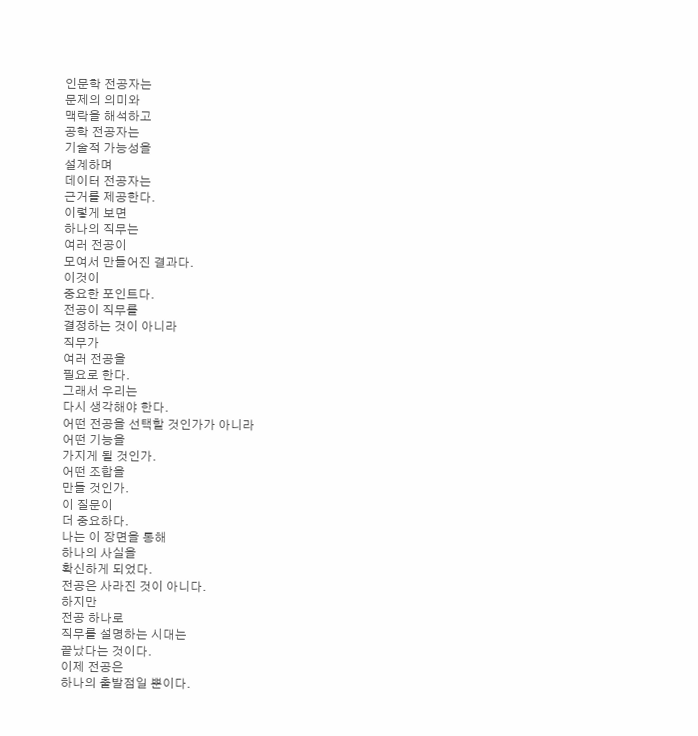인문학 전공자는
문제의 의미와
맥락을 해석하고
공학 전공자는
기술적 가능성을
설계하며
데이터 전공자는
근거를 제공한다.
이렇게 보면
하나의 직무는
여러 전공이
모여서 만들어진 결과다.
이것이
중요한 포인트다.
전공이 직무를
결정하는 것이 아니라
직무가
여러 전공을
필요로 한다.
그래서 우리는
다시 생각해야 한다.
어떤 전공을 선택할 것인가가 아니라
어떤 기능을
가지게 될 것인가.
어떤 조합을
만들 것인가.
이 질문이
더 중요하다.
나는 이 장면을 통해
하나의 사실을
확신하게 되었다.
전공은 사라진 것이 아니다.
하지만
전공 하나로
직무를 설명하는 시대는
끝났다는 것이다.
이제 전공은
하나의 출발점일 뿐이다.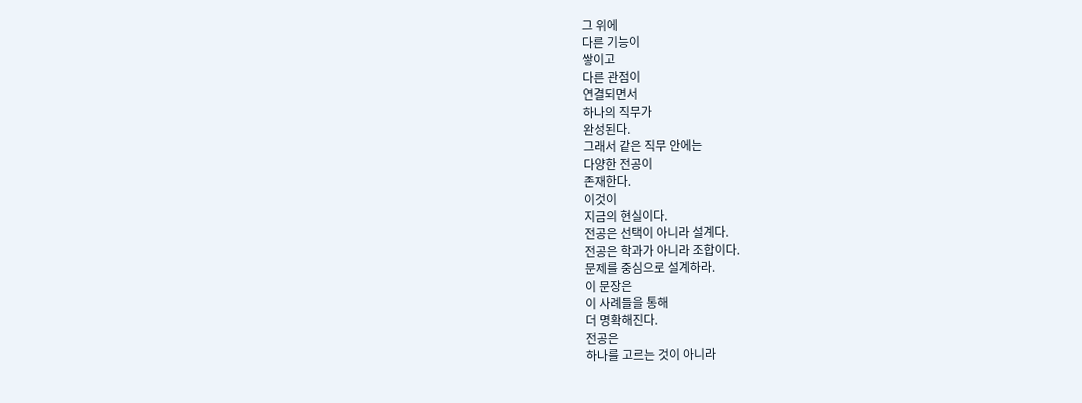그 위에
다른 기능이
쌓이고
다른 관점이
연결되면서
하나의 직무가
완성된다.
그래서 같은 직무 안에는
다양한 전공이
존재한다.
이것이
지금의 현실이다.
전공은 선택이 아니라 설계다.
전공은 학과가 아니라 조합이다.
문제를 중심으로 설계하라.
이 문장은
이 사례들을 통해
더 명확해진다.
전공은
하나를 고르는 것이 아니라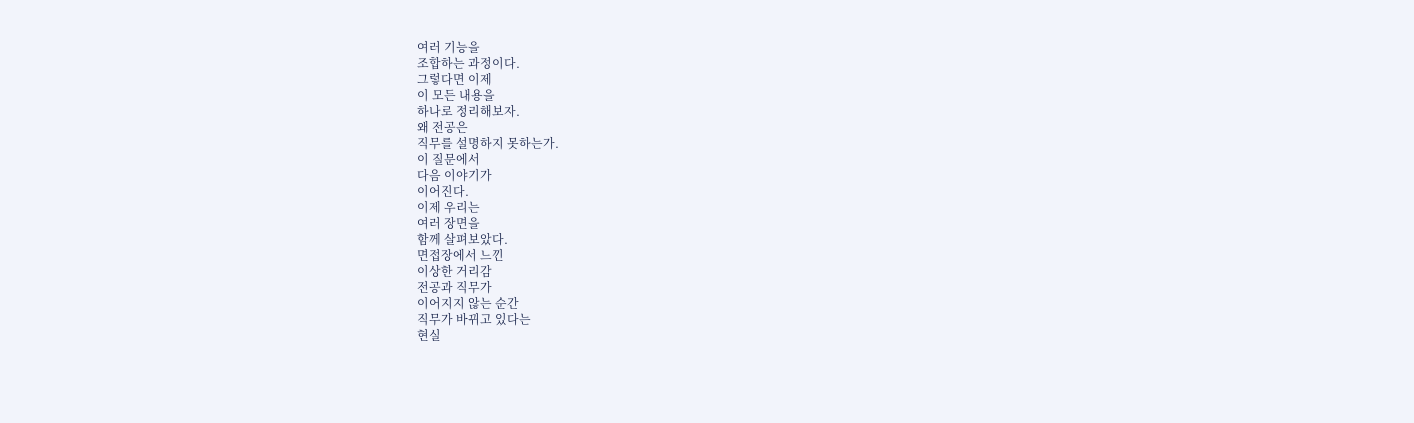여러 기능을
조합하는 과정이다.
그렇다면 이제
이 모든 내용을
하나로 정리해보자.
왜 전공은
직무를 설명하지 못하는가.
이 질문에서
다음 이야기가
이어진다.
이제 우리는
여러 장면을
함께 살펴보았다.
면접장에서 느낀
이상한 거리감
전공과 직무가
이어지지 않는 순간
직무가 바뀌고 있다는
현실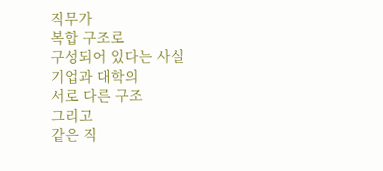직무가
복합 구조로
구성되어 있다는 사실
기업과 대학의
서로 다른 구조
그리고
같은 직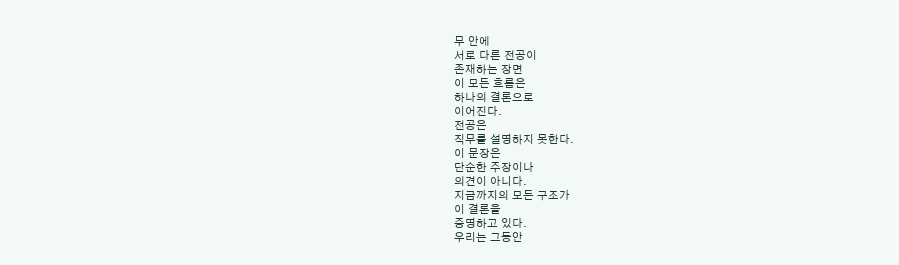무 안에
서로 다른 전공이
존재하는 장면
이 모든 흐름은
하나의 결론으로
이어진다.
전공은
직무를 설명하지 못한다.
이 문장은
단순한 주장이나
의견이 아니다.
지금까지의 모든 구조가
이 결론을
증명하고 있다.
우리는 그동안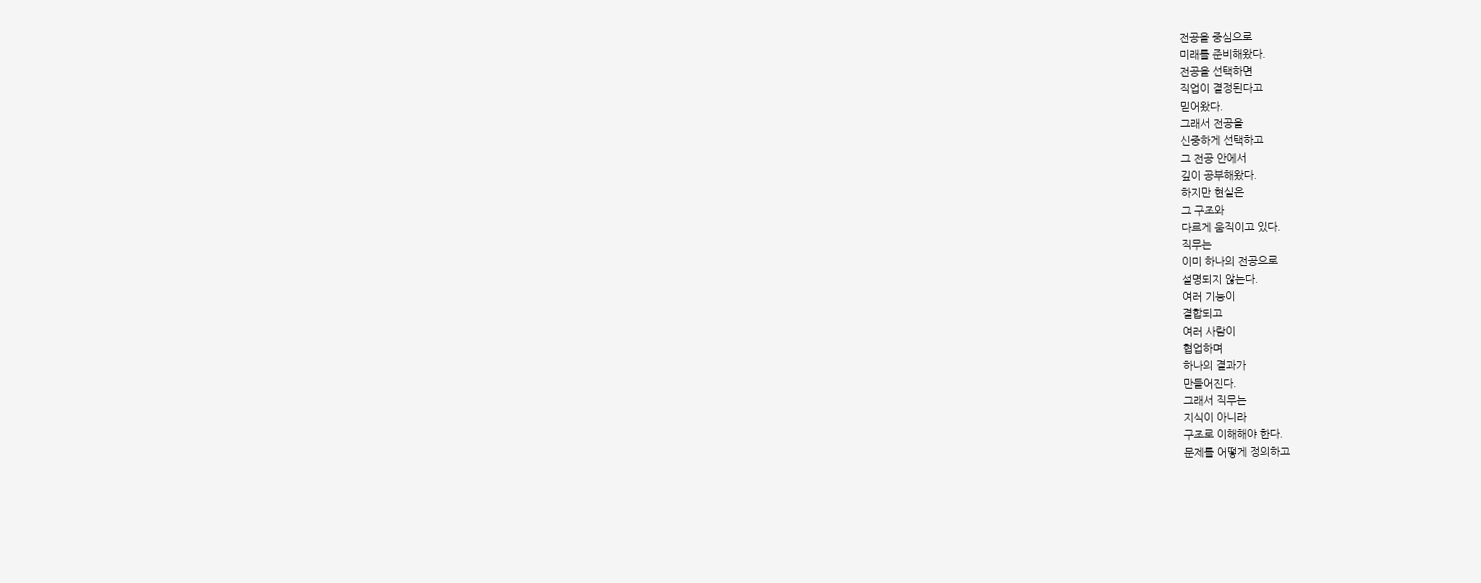전공을 중심으로
미래를 준비해왔다.
전공을 선택하면
직업이 결정된다고
믿어왔다.
그래서 전공을
신중하게 선택하고
그 전공 안에서
깊이 공부해왔다.
하지만 현실은
그 구조와
다르게 움직이고 있다.
직무는
이미 하나의 전공으로
설명되지 않는다.
여러 기능이
결합되고
여러 사람이
협업하며
하나의 결과가
만들어진다.
그래서 직무는
지식이 아니라
구조로 이해해야 한다.
문제를 어떻게 정의하고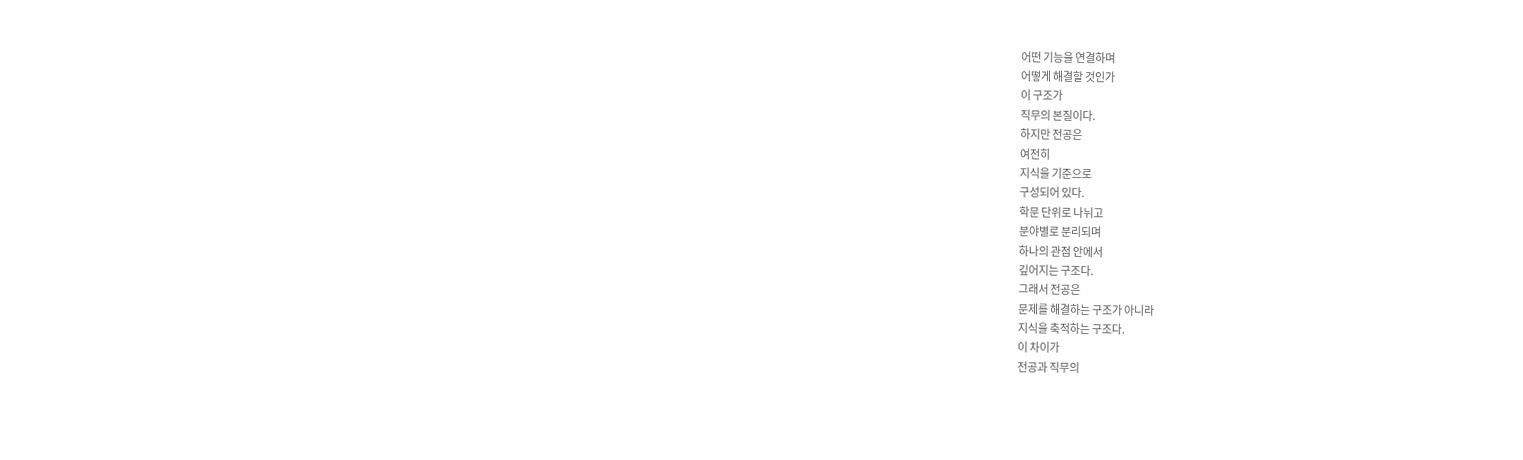어떤 기능을 연결하며
어떻게 해결할 것인가
이 구조가
직무의 본질이다.
하지만 전공은
여전히
지식을 기준으로
구성되어 있다.
학문 단위로 나뉘고
분야별로 분리되며
하나의 관점 안에서
깊어지는 구조다.
그래서 전공은
문제를 해결하는 구조가 아니라
지식을 축적하는 구조다.
이 차이가
전공과 직무의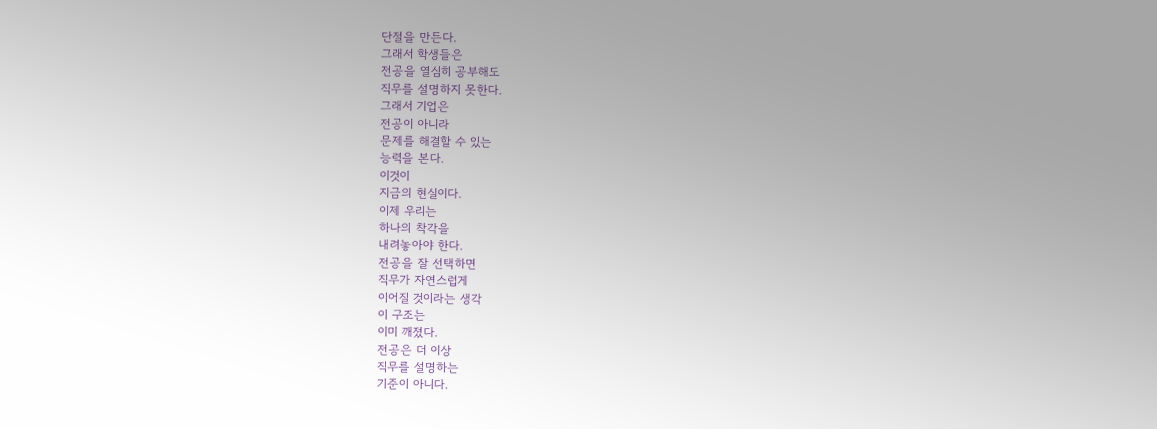단절을 만든다.
그래서 학생들은
전공을 열심히 공부해도
직무를 설명하지 못한다.
그래서 기업은
전공이 아니라
문제를 해결할 수 있는
능력을 본다.
이것이
지금의 현실이다.
이제 우리는
하나의 착각을
내려놓아야 한다.
전공을 잘 선택하면
직무가 자연스럽게
이어질 것이라는 생각
이 구조는
이미 깨졌다.
전공은 더 이상
직무를 설명하는
기준이 아니다.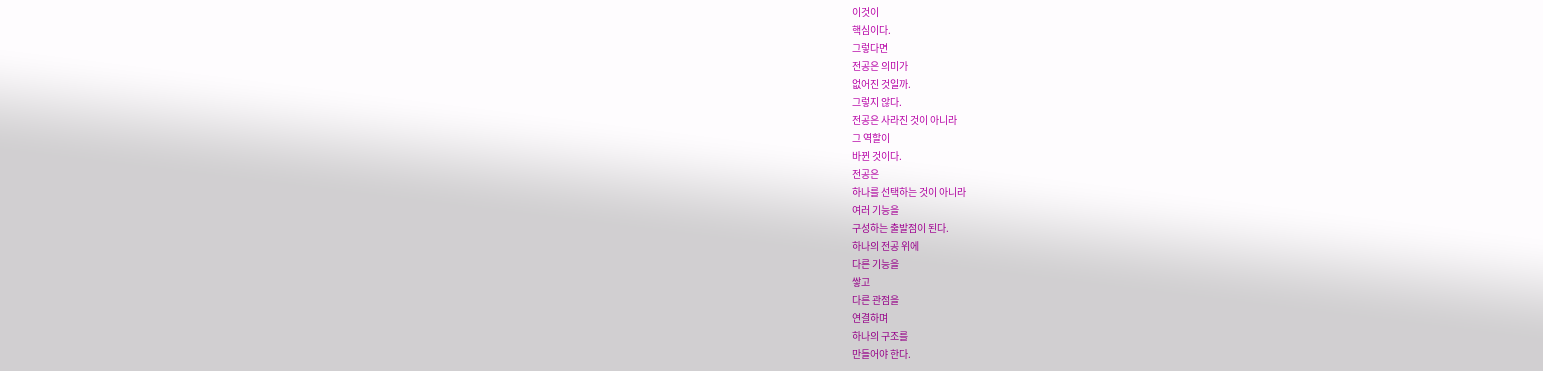이것이
핵심이다.
그렇다면
전공은 의미가
없어진 것일까.
그렇지 않다.
전공은 사라진 것이 아니라
그 역할이
바뀐 것이다.
전공은
하나를 선택하는 것이 아니라
여러 기능을
구성하는 출발점이 된다.
하나의 전공 위에
다른 기능을
쌓고
다른 관점을
연결하며
하나의 구조를
만들어야 한다.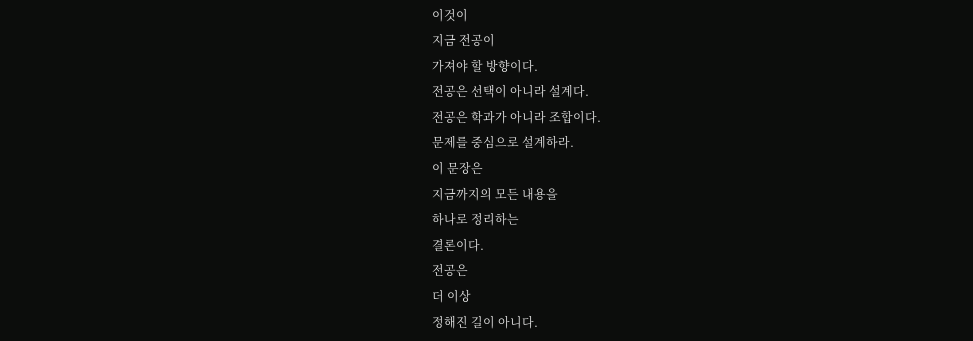이것이
지금 전공이
가져야 할 방향이다.
전공은 선택이 아니라 설계다.
전공은 학과가 아니라 조합이다.
문제를 중심으로 설계하라.
이 문장은
지금까지의 모든 내용을
하나로 정리하는
결론이다.
전공은
더 이상
정해진 길이 아니다.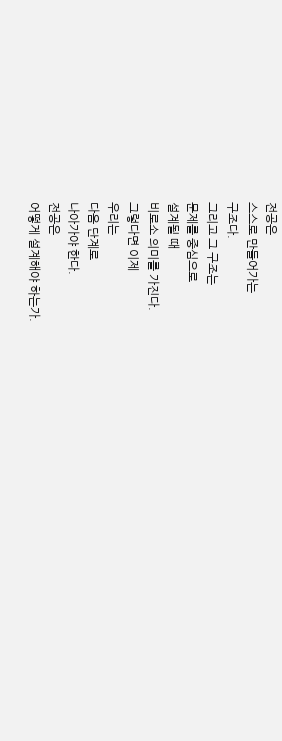전공은
스스로 만들어가는
구조다.
그리고 그 구조는
문제를 중심으로
설계될 때
비로소 의미를 가진다.
그렇다면 이제
우리는
다음 단계로
나아가야 한다.
전공은
어떻게 설계해야 하는가.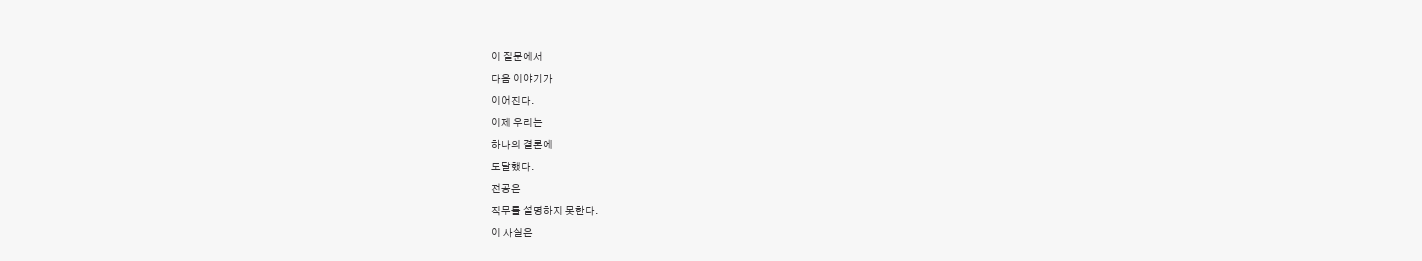이 질문에서
다음 이야기가
이어진다.
이제 우리는
하나의 결론에
도달했다.
전공은
직무를 설명하지 못한다.
이 사실은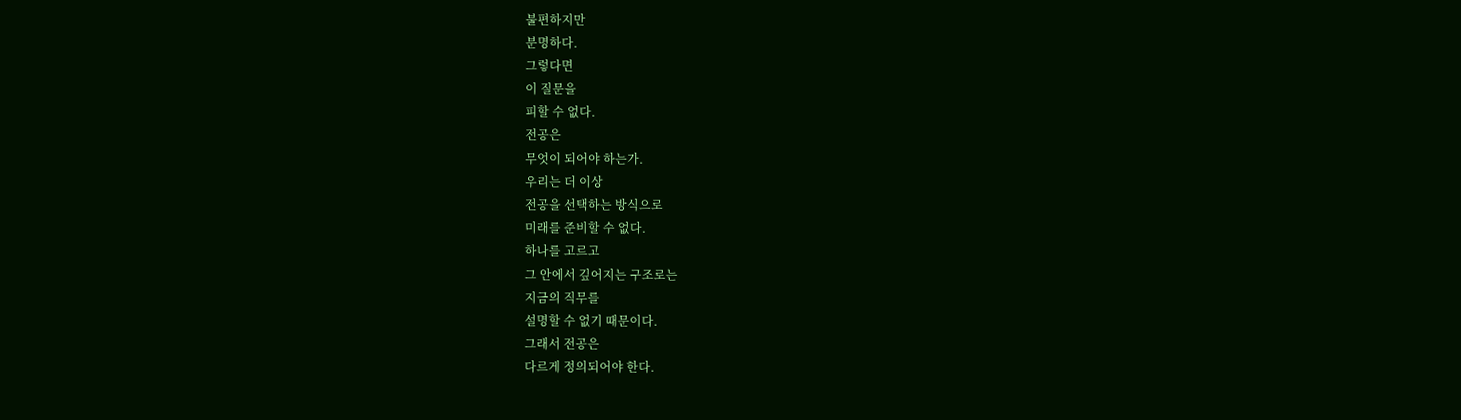불편하지만
분명하다.
그렇다면
이 질문을
피할 수 없다.
전공은
무엇이 되어야 하는가.
우리는 더 이상
전공을 선택하는 방식으로
미래를 준비할 수 없다.
하나를 고르고
그 안에서 깊어지는 구조로는
지금의 직무를
설명할 수 없기 때문이다.
그래서 전공은
다르게 정의되어야 한다.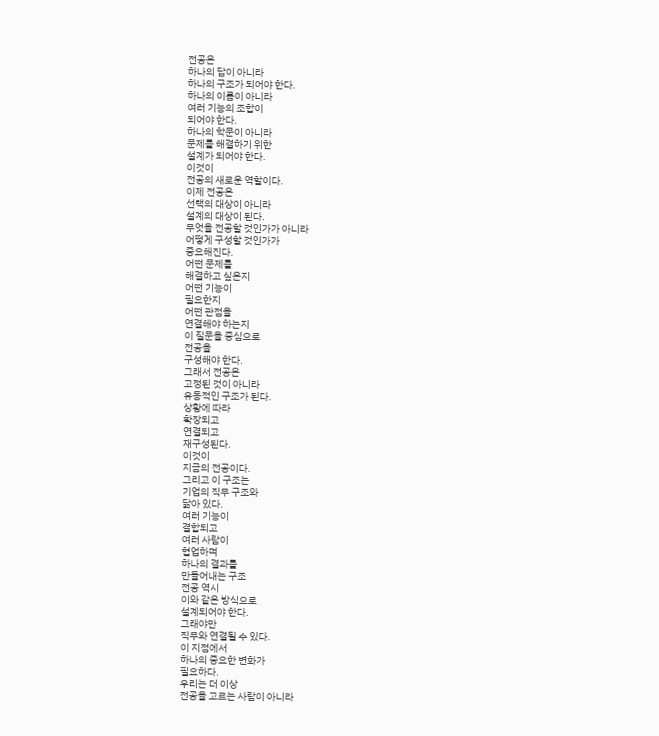전공은
하나의 답이 아니라
하나의 구조가 되어야 한다.
하나의 이름이 아니라
여러 기능의 조합이
되어야 한다.
하나의 학문이 아니라
문제를 해결하기 위한
설계가 되어야 한다.
이것이
전공의 새로운 역할이다.
이제 전공은
선택의 대상이 아니라
설계의 대상이 된다.
무엇을 전공할 것인가가 아니라
어떻게 구성할 것인가가
중요해진다.
어떤 문제를
해결하고 싶은지
어떤 기능이
필요한지
어떤 관점을
연결해야 하는지
이 질문을 중심으로
전공을
구성해야 한다.
그래서 전공은
고정된 것이 아니라
유동적인 구조가 된다.
상황에 따라
확장되고
연결되고
재구성된다.
이것이
지금의 전공이다.
그리고 이 구조는
기업의 직무 구조와
닮아 있다.
여러 기능이
결합되고
여러 사람이
협업하며
하나의 결과를
만들어내는 구조
전공 역시
이와 같은 방식으로
설계되어야 한다.
그래야만
직무와 연결될 수 있다.
이 지점에서
하나의 중요한 변화가
필요하다.
우리는 더 이상
전공을 고르는 사람이 아니라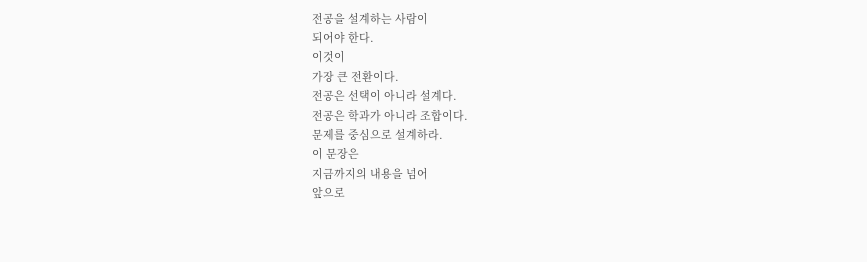전공을 설계하는 사람이
되어야 한다.
이것이
가장 큰 전환이다.
전공은 선택이 아니라 설계다.
전공은 학과가 아니라 조합이다.
문제를 중심으로 설계하라.
이 문장은
지금까지의 내용을 넘어
앞으로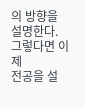의 방향을
설명한다.
그렇다면 이제
전공을 설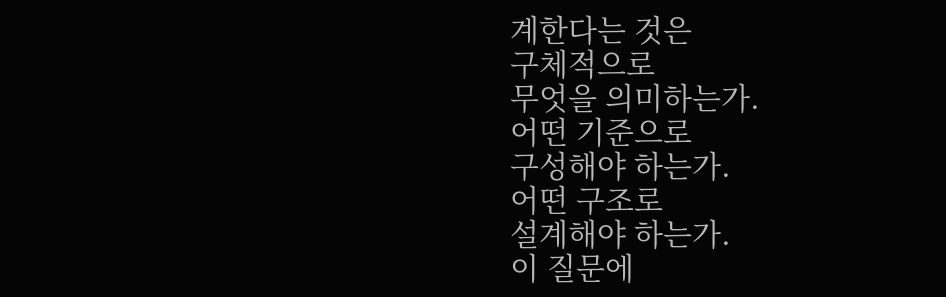계한다는 것은
구체적으로
무엇을 의미하는가.
어떤 기준으로
구성해야 하는가.
어떤 구조로
설계해야 하는가.
이 질문에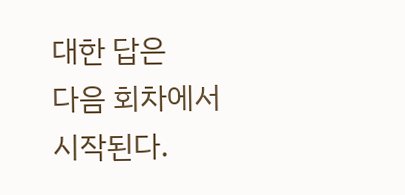대한 답은
다음 회차에서
시작된다.